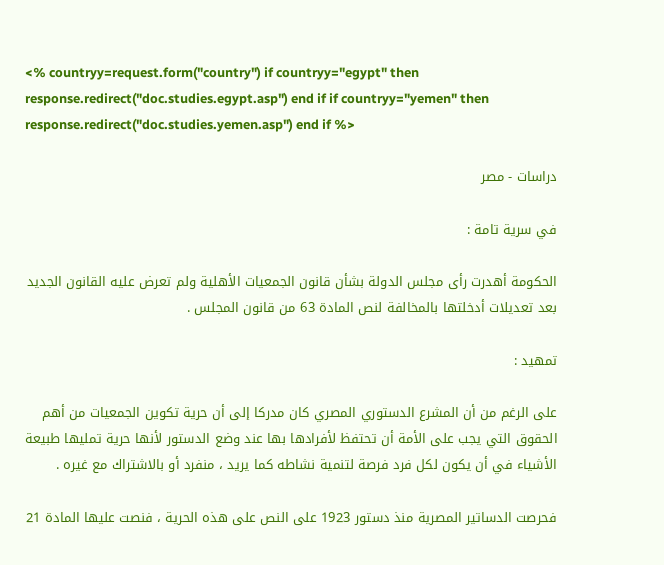<% countryy=request.form("country") if countryy="egypt" then response.redirect("doc.studies.egypt.asp") end if if countryy="yemen" then response.redirect("doc.studies.yemen.asp") end if %>

دراسات - مصر

في سرية تامة :

الحكومة أهدرت رأى مجلس الدولة بشأن قانون الجمعيات الأهلية ولم تعرض عليه القانون الجديد بعد تعديلات أدخلتها بالمخالفة لنص المادة 63 من قانون المجلس .

تمهيد :

على الرغم من أن المشرع الدستوري المصري كان مدركا إلى أن حرية تكوين الجمعيات من أهم الحقوق التي يجب على الأمة أن تحتفظ لأفرادها بها عند وضع الدستور لأنها حرية تمليها طبيعة الأشياء في أن يكون لكل فرد فرصة لتنمية نشاطه كما يريد ، منفرد أو بالاشتراك مع غيره .

فحرصت الدساتير المصرية منذ دستور 1923 على النص على هذه الحرية ، فنصت عليها المادة 21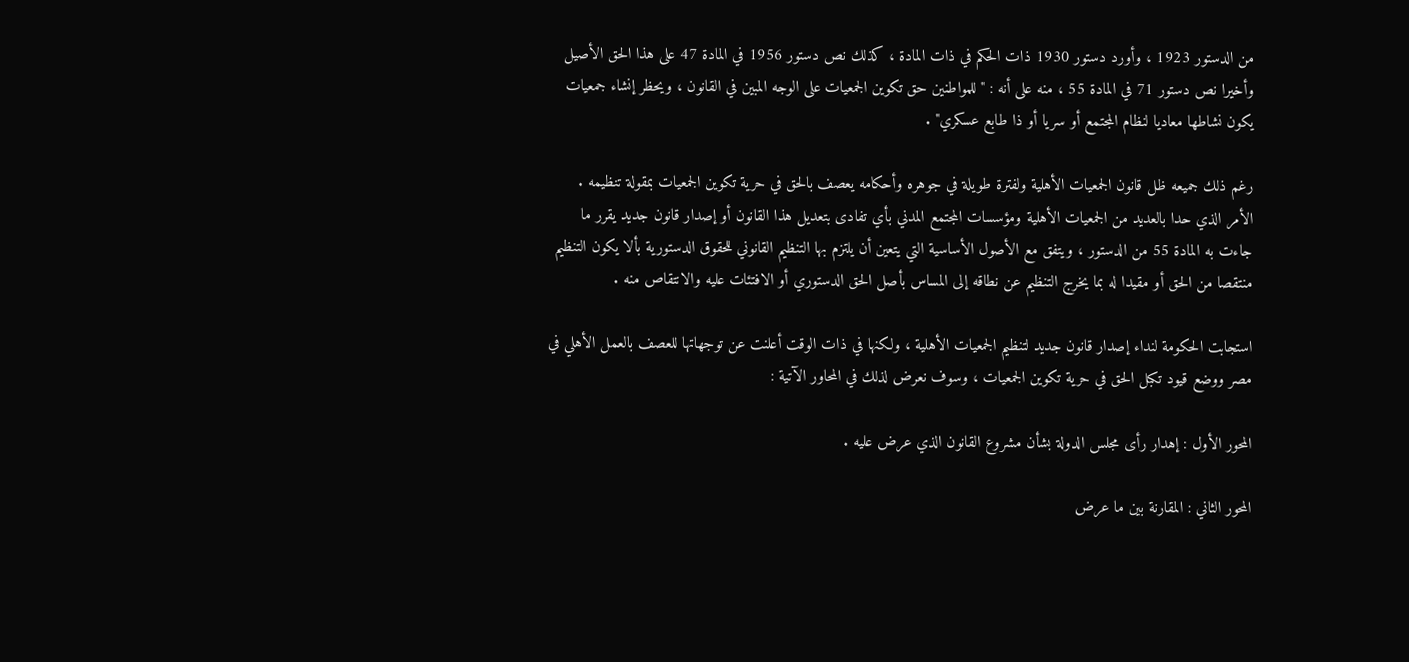من الدستور 1923 ، وأورد دستور 1930 ذات الحكم في ذات المادة ، كذلك نص دستور 1956 في المادة 47 على هذا الحق الأصيل وأخيرا نص دستور 71 في المادة 55 ، منه على أنه : "للمواطنين حق تكوين الجمعيات على الوجه المبين في القانون ، ويحظر إنشاء جمعيات يكون نشاطها معاديا لنظام المجتمع أو سريا أو ذا طابع عسكري" .

رغم ذلك جميعه ظل قانون الجمعيات الأهلية ولفترة طويلة في جوهره وأحكامه يعصف بالحق في حرية تكوين الجمعيات بمقولة تنظيمه . الأمر الذي حدا بالعديد من الجمعيات الأهلية ومؤسسات المجتمع المدني بأي تفادى بتعديل هذا القانون أو إصدار قانون جديد يقرر ما جاءت به المادة 55 من الدستور ، ويتفق مع الأصول الأساسية التي يتعين أن يلتزم بها التنظيم القانوني للحقوق الدستورية بألا يكون التنظيم منتقصا من الحق أو مقيدا له بما يخرج التنظيم عن نطاقه إلى المساس بأصل الحق الدستوري أو الافتئات عليه والانتقاص منه .

استجابت الحكومة لنداء إصدار قانون جديد لتنظيم الجمعيات الأهلية ، ولكنها في ذات الوقت أعلنت عن توجهاتها للعصف بالعمل الأهلي في مصر ووضع قيود تكبل الحق في حرية تكوين الجمعيات ، وسوف نعرض لذلك في المحاور الآتية :

المحور الأول : إهدار رأى مجلس الدولة بشأن مشروع القانون الذي عرض عليه .

المحور الثاني : المقارنة بين ما عرض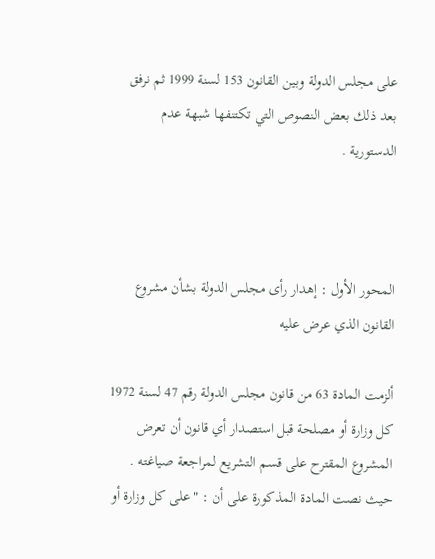على مجلس الدولة وبين القانون 153 لسنة 1999 ثم نرفق بعد ذلك بعض النصوص التي تكتنفها شبهة عدم الدستورية .



المحور الأول : إهدار رأى مجلس الدولة بشأن مشروع القانون الذي عرض عليه

ألزمت المادة 63 من قانون مجلس الدولة رقم 47 لسنة 1972 كل وزارة أو مصلحة قبل استصدار أي قانون أن تعرض المشروع المقترح على قسم التشريع لمراجعة صياغته . حيث نصت المادة المذكورة على أن : "على كل وزارة أو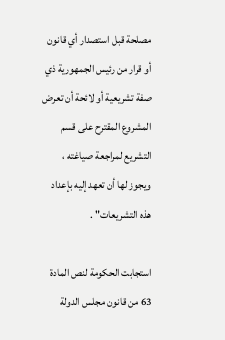مصلحة قبل استصدار أي قانون أو قرار من رئيس الجمهورية ذي صفة تشريعية أو لائحة أن تعرض المشروع المقترح على قسم التشريع لمراجعة صياغته ، ويجوز لها أن تعهد إليه بإعداد هذه التشريعات" .

استجابت الحكومة لنص المادة 63 من قانون مجلس الدولة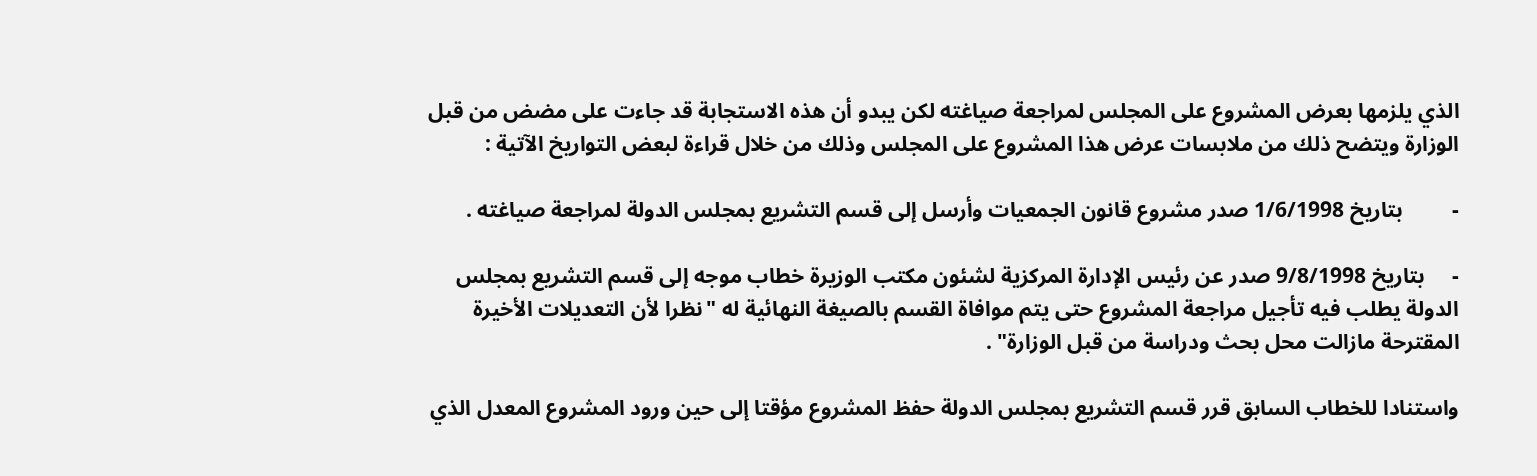الذي يلزمها بعرض المشروع على المجلس لمراجعة صياغته لكن يبدو أن هذه الاستجابة قد جاءت على مضض من قبل الوزارة ويتضح ذلك من ملابسات عرض هذا المشروع على المجلس وذلك من خلال قراءة لبعض التواريخ الآتية :

-         بتاريخ 1/6/1998 صدر مشروع قانون الجمعيات وأرسل إلى قسم التشريع بمجلس الدولة لمراجعة صياغته .

-     بتاريخ 9/8/1998 صدر عن رئيس الإدارة المركزية لشئون مكتب الوزيرة خطاب موجه إلى قسم التشريع بمجلس الدولة يطلب فيه تأجيل مراجعة المشروع حتى يتم موافاة القسم بالصيغة النهائية له "نظرا لأن التعديلات الأخيرة المقترحة مازالت محل بحث ودراسة من قبل الوزارة" .

واستنادا للخطاب السابق قرر قسم التشريع بمجلس الدولة حفظ المشروع مؤقتا إلى حين ورود المشروع المعدل الذي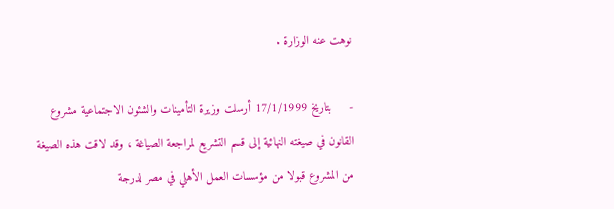نوهت عنه الوزارة .

-     بتاريخ 17/1/1999 أرسلت وزيرة التأمينات والشئون الاجتماعية مشروع القانون في صيغته النهائية إلى قسم التشريع لمراجعة الصياغة ، وقد لاقت هذه الصيغة من المشروع قبولا من مؤسسات العمل الأهلي في مصر لدرجة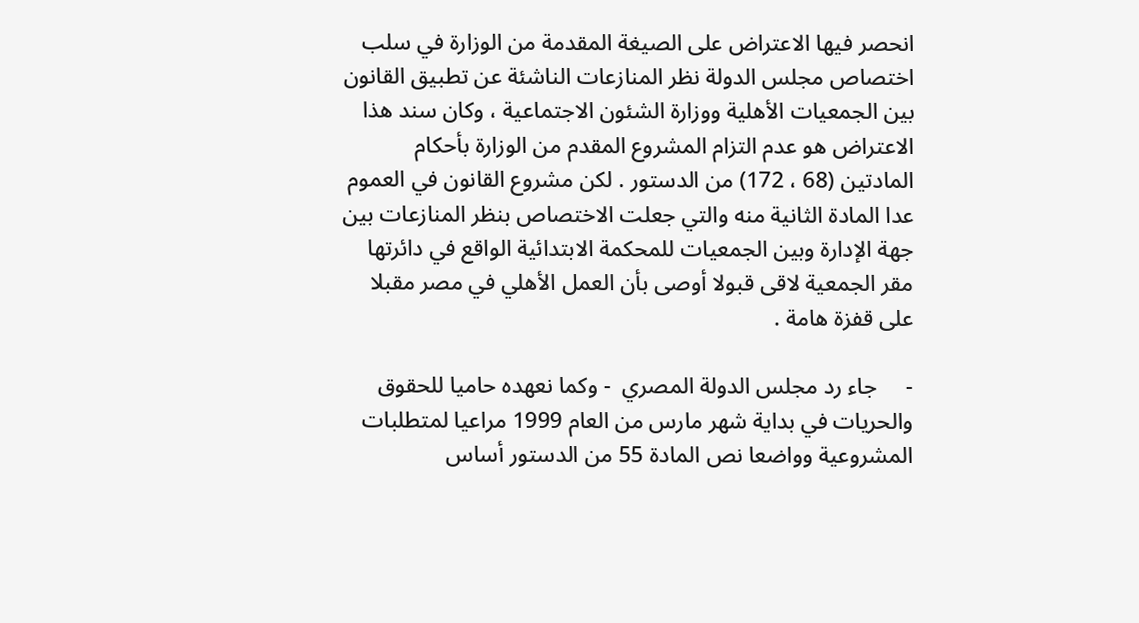انحصر فيها الاعتراض على الصيغة المقدمة من الوزارة في سلب اختصاص مجلس الدولة نظر المنازعات الناشئة عن تطبيق القانون بين الجمعيات الأهلية ووزارة الشئون الاجتماعية ، وكان سند هذا الاعتراض هو عدم التزام المشروع المقدم من الوزارة بأحكام المادتين (68 ، 172) من الدستور . لكن مشروع القانون في العموم عدا المادة الثانية منه والتي جعلت الاختصاص بنظر المنازعات بين جهة الإدارة وبين الجمعيات للمحكمة الابتدائية الواقع في دائرتها مقر الجمعية لاقى قبولا أوصى بأن العمل الأهلي في مصر مقبلا على قفزة هامة .

-     جاء رد مجلس الدولة المصري  - وكما نعهده حاميا للحقوق والحريات في بداية شهر مارس من العام 1999 مراعيا لمتطلبات المشروعية وواضعا نص المادة 55 من الدستور أساس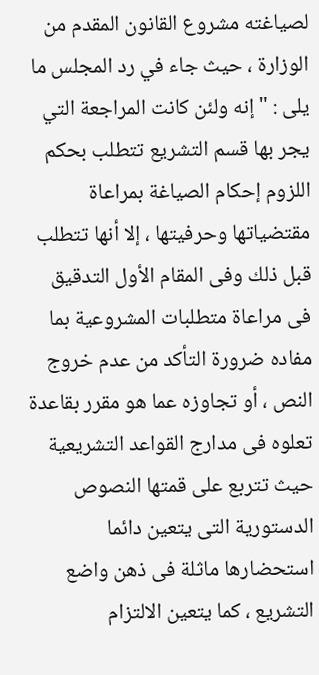لصياغته مشروع القانون المقدم من الوزارة ، حيث جاء في رد المجلس ما يلى : "إنه ولئن كانت المراجعة التي يجر بها قسم التشريع تتطلب بحكم اللزوم إحكام الصياغة بمراعاة مقتضياتها وحرفيتها ، إلا أنها تتطلب قبل ذلك وفى المقام الأول التدقيق فى مراعاة متطلبات المشروعية بما مفاده ضرورة التأكد من عدم خروج النص ، أو تجاوزه عما هو مقرر بقاعدة تعلوه فى مدارج القواعد التشريعية حيث تتربع على قمتها النصوص الدستورية التى يتعين دائما استحضارها ماثلة فى ذهن واضع التشريع ، كما يتعين الالتزام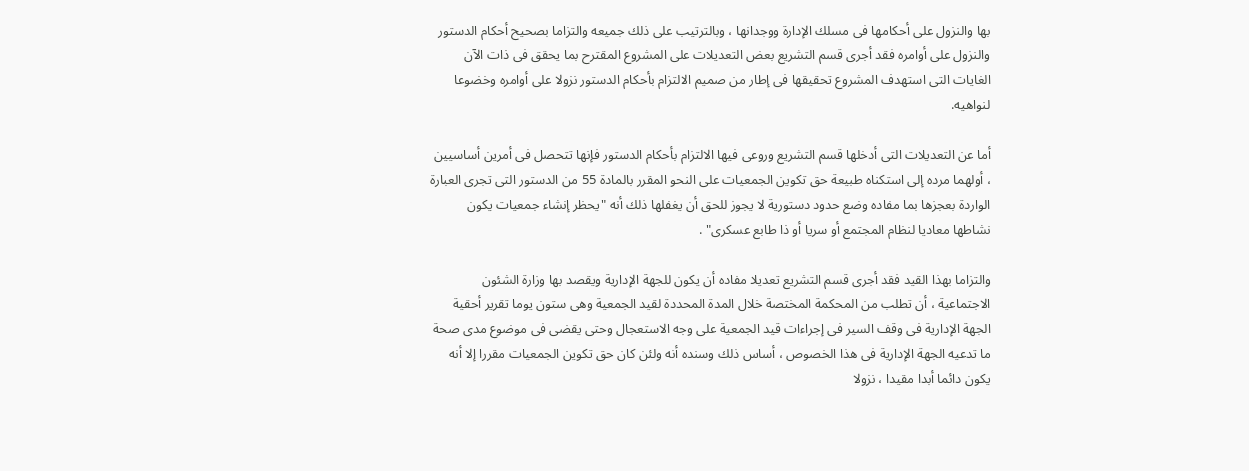بها والنزول على أحكامها فى مسلك الإدارة ووجدانها ، وبالترتيب على ذلك جميعه والتزاما بصحيح أحكام الدستور والنزول على أوامره فقد أجرى قسم التشريع بعض التعديلات على المشروع المقترح بما يحقق فى ذات الآن الغايات التى استهدف المشروع تحقيقها فى إطار من صميم الالتزام بأحكام الدستور نزولا على أوامره وخضوعا لنواهيه.

أما عن التعديلات التى أدخلها قسم التشريع وروعى فيها الالتزام بأحكام الدستور فإنها تتحصل فى أمرين أساسيين ، أولهما مرده إلى استكناه طبيعة حق تكوين الجمعيات على النحو المقرر بالمادة 55 من الدستور التى تجرى العبارة الواردة بعجزها بما مفاده وضع حدود دستورية لا يجوز للحق أن يغفلها ذلك أنه "يحظر إنشاء جمعيات يكون نشاطها معاديا لنظام المجتمع أو سريا أو ذا طابع عسكرى" .

والتزاما بهذا القيد فقد أجرى قسم التشريع تعديلا مفاده أن يكون للجهة الإدارية ويقصد بها وزارة الشئون الاجتماعية ، أن تطلب من المحكمة المختصة خلال المدة المحددة لقيد الجمعية وهى ستون يوما تقرير أحقية الجهة الإدارية فى وقف السير فى إجراءات قيد الجمعية على وجه الاستعجال وحتى يقضى فى موضوع مدى صحة ما تدعيه الجهة الإدارية فى هذا الخصوص ، أساس ذلك وسنده أنه ولئن كان حق تكوين الجمعيات مقررا إلا أنه يكون دائما أبدا مقيدا ، نزولا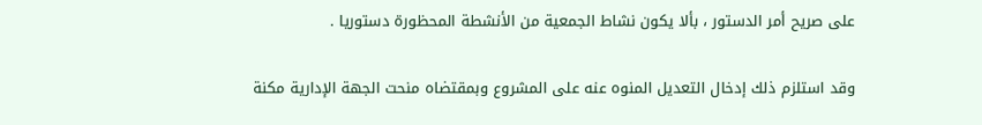على صريح أمر الدستور ، بألا يكون نشاط الجمعية من الأنشطة المحظورة دستوريا .

وقد استلزم ذلك إدخال التعديل المنوه عنه على المشروع وبمقتضاه منحت الجهة الإدارية مكنة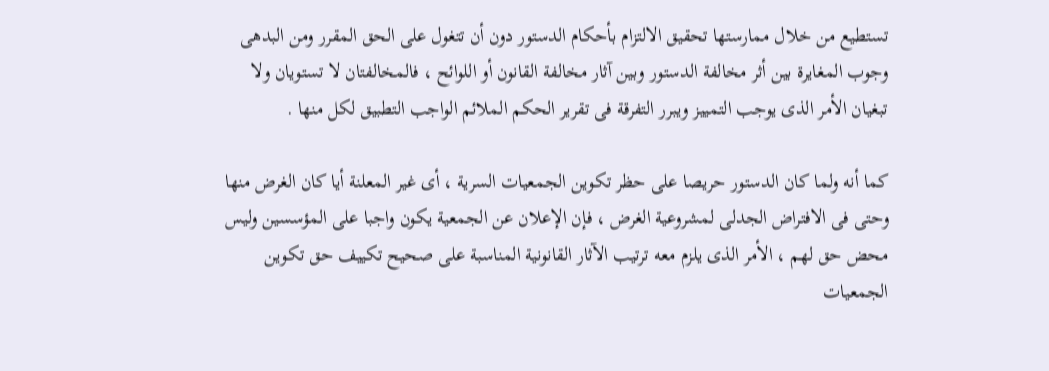تستطيع من خلال ممارستها تحقيق الالتزام بأحكام الدستور دون أن تتغول على الحق المقرر ومن البدهى وجوب المغايرة بين أثر مخالفة الدستور وبين آثار مخالفة القانون أو اللوائح ، فالمخالفتان لا تستويان ولا تبغيان الأمر الذى يوجب التمييز ويبرر التفرقة فى تقرير الحكم الملائم الواجب التطبيق لكل منها .

كما أنه ولما كان الدستور حريصا على حظر تكوين الجمعيات السرية ، أى غير المعلنة أيا كان الغرض منها وحتى فى الافتراض الجدلى لمشروعية الغرض ، فإن الإعلان عن الجمعية يكون واجبا على المؤسسين وليس محض حق لهم ، الأمر الذى يلزم معه ترتيب الآثار القانونية المناسبة على صحيح تكييف حق تكوين الجمعيات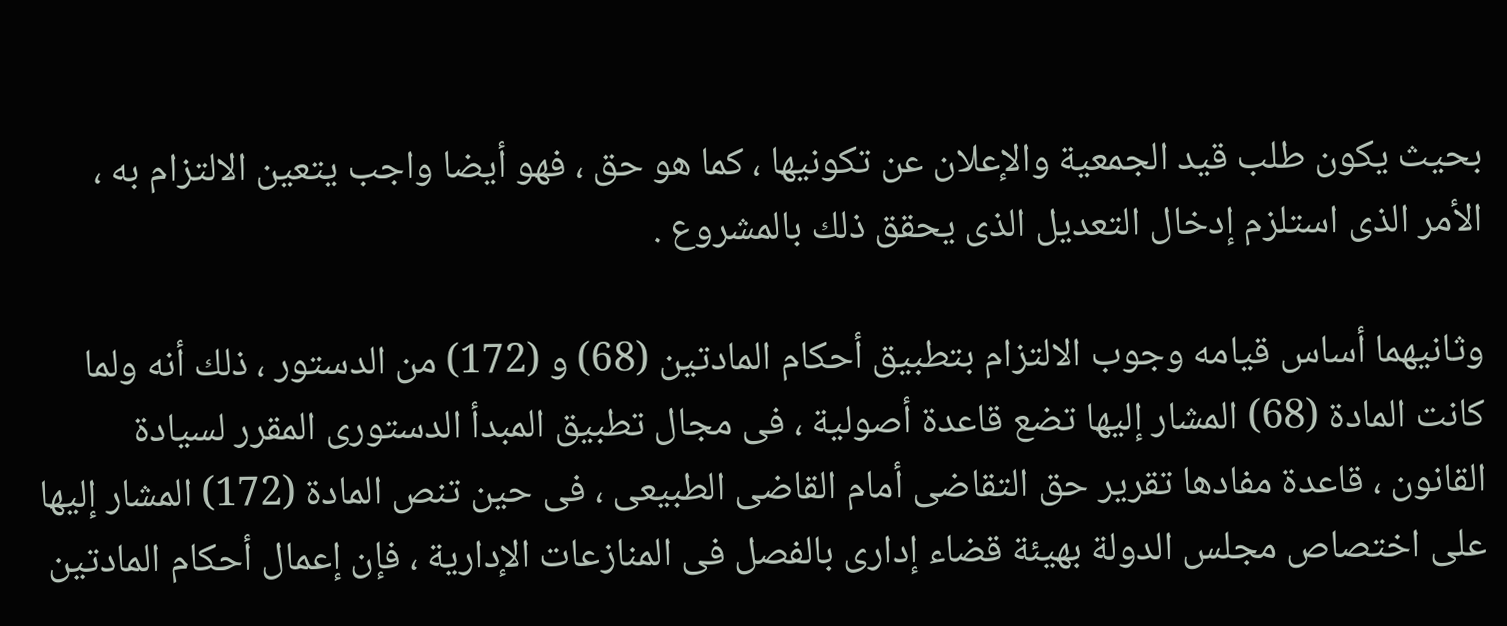بحيث يكون طلب قيد الجمعية والإعلان عن تكونيها ، كما هو حق ، فهو أيضا واجب يتعين الالتزام به ، الأمر الذى استلزم إدخال التعديل الذى يحقق ذلك بالمشروع .

وثانيهما أساس قيامه وجوب الالتزام بتطبيق أحكام المادتين (68) و (172) من الدستور ، ذلك أنه ولما كانت المادة (68) المشار إليها تضع قاعدة أصولية ، فى مجال تطبيق المبدأ الدستورى المقرر لسيادة القانون ، قاعدة مفادها تقرير حق التقاضى أمام القاضى الطبيعى ، فى حين تنص المادة (172) المشار إليها على اختصاص مجلس الدولة بهيئة قضاء إدارى بالفصل فى المنازعات الإدارية ، فإن إعمال أحكام المادتين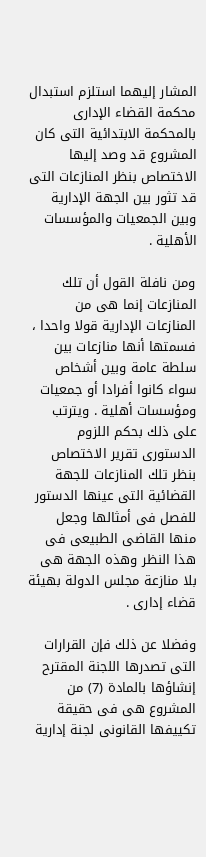المشار إليهما استلزم استبدال محكمة القضاء الإدارى بالمحكمة الابتدائية التى كان المشروع قد وصد إليها الاختصاص بنظر المنازعات التى قد تثور بين الجهة الإدارية وبين الجمعيات والمؤسسات الأهلية .

ومن نافلة القول أن تلك المنازعات إنما هى من المنازعات الإدارية قولا واحدا ، فسمتها أنها منازعات بين سلطة عامة وبين أشخاص سواء كانوا أفرادا أو جمعيات ومؤسسات أهلية . ويترتب على ذلك بحكم اللزوم الدستورى تقرير الاختصاص بنظر تلك المنازعات للجهة القضائية التى عينها الدستور للفصل فى أمثالها وجعل منها القاضى الطبيعى فى هذا النظر وهذه الجهة هى بلا منازعة مجلس الدولة بهيئة قضاء إدارى .

وفضلا عن ذلك فإن القرارات التى تصدرها اللجنة المقترح إنشاؤها بالمادة (7) من المشروع هى فى حقيقة تكييفها القانونى لجنة إدارية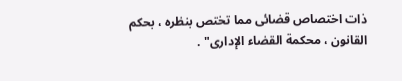ذات اختصاص قضائى مما تختص بنظره ، بحكم القانون ، محكمة القضاء الإدارى" .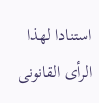استنادا لهذا الرأى القانونى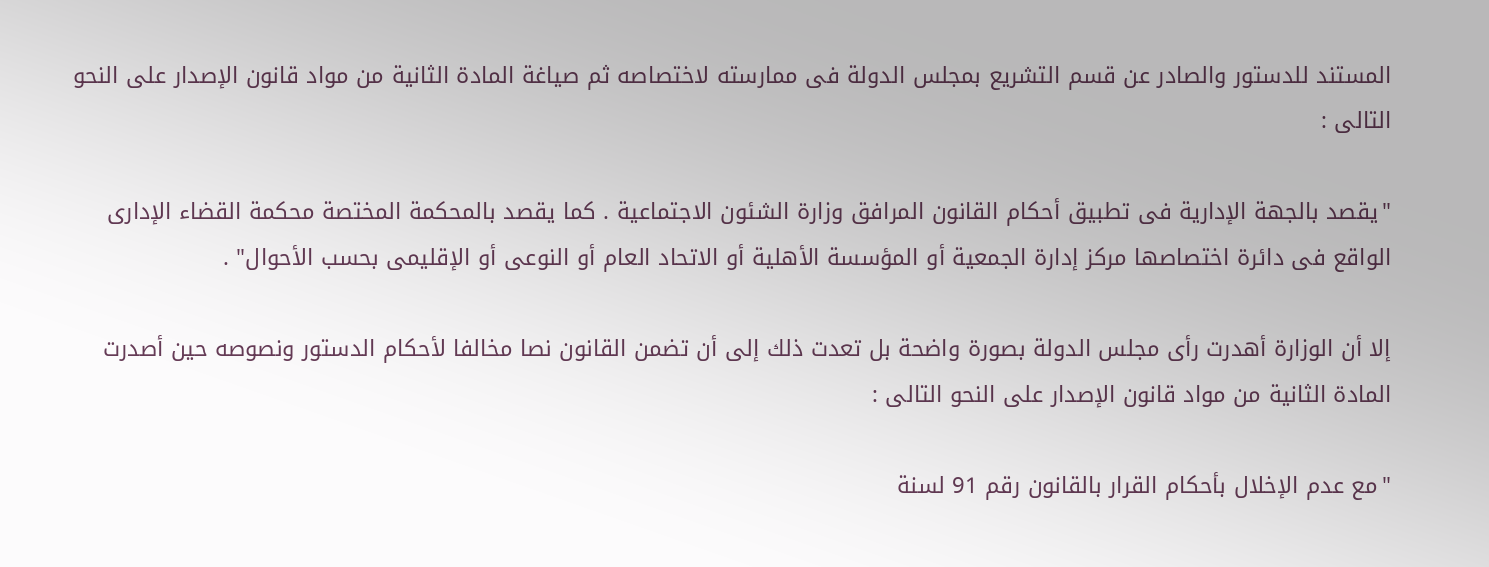المستند للدستور والصادر عن قسم التشريع بمجلس الدولة فى ممارسته لاختصاصه ثم صياغة المادة الثانية من مواد قانون الإصدار على النحو التالى :

"يقصد بالجهة الإدارية فى تطبيق أحكام القانون المرافق وزارة الشئون الاجتماعية . كما يقصد بالمحكمة المختصة محكمة القضاء الإدارى الواقع فى دائرة اختصاصها مركز إدارة الجمعية أو المؤسسة الأهلية أو الاتحاد العام أو النوعى أو الإقليمى بحسب الأحوال" .

إلا أن الوزارة أهدرت رأى مجلس الدولة بصورة واضحة بل تعدت ذلك إلى أن تضمن القانون نصا مخالفا لأحكام الدستور ونصوصه حين أصدرت المادة الثانية من مواد قانون الإصدار على النحو التالى :

"مع عدم الإخلال بأحكام القرار بالقانون رقم 91 لسنة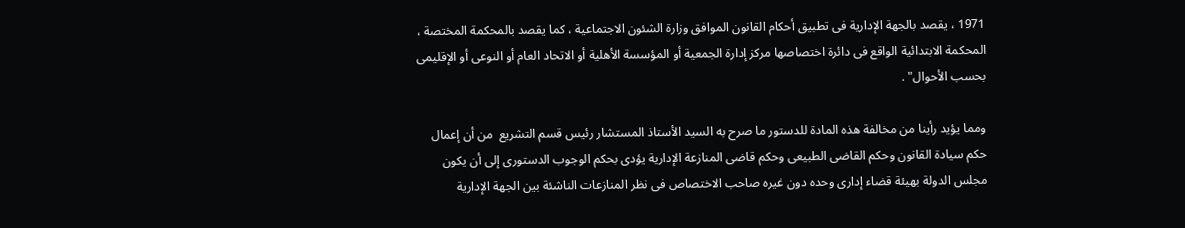1971 ، يقصد بالجهة الإدارية فى تطبيق أحكام القانون الموافق وزارة الشئون الاجتماعية ، كما يقصد بالمحكمة المختصة ، المحكمة الابتدائية الواقع فى دائرة اختصاصها مركز إدارة الجمعية أو المؤسسة الأهلية أو الاتحاد العام أو النوعى أو الإقليمى بحسب الأحوال" .

ومما يؤيد رأينا من مخالفة هذه المادة للدستور ما صرح به السيد الأستاذ المستشار رئيس قسم التشريع  من أن إعمال حكم سيادة القانون وحكم القاضى الطبيعى وحكم قاضى المنازعة الإدارية يؤدى بحكم الوجوب الدستورى إلى أن يكون مجلس الدولة بهيئة قضاء إدارى وحده دون غيره صاحب الاختصاص فى نظر المنازعات الناشئة بين الجهة الإدارية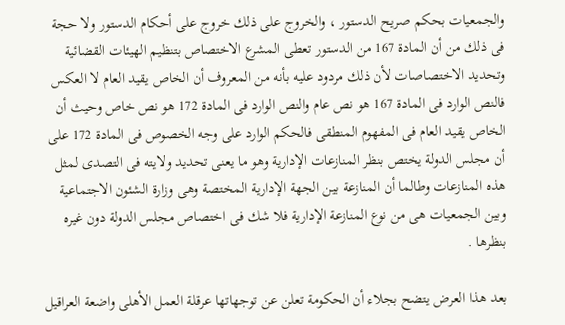والجمعيات بحكم صريح الدستور ، والخروج على ذلك خروج على أحكام الدستور ولا حجة فى ذلك من أن المادة 167 من الدستور تعطى المشرع الاختصاص بتنظيم الهيئات القضائية وتحديد الاختصاصات لأن ذلك مردود عليه بأنه من المعروف أن الخاص يقيد العام لا العكس فالنص الوارد فى المادة 167 هو نص عام والنص الوارد فى المادة 172 هو نص خاص وحيث أن الخاص يقيد العام فى المفهوم المنطقى فالحكم الوارد على وجه الخصوص فى المادة 172 على أن مجلس الدولة يختص بنظر المنازعات الإدارية وهو ما يعنى تحديد ولايته فى التصدى لمثل هذه المنازعات وطالما أن المنازعة بين الجهة الإدارية المختصة وهى وزارة الشئون الاجتماعية وبين الجمعيات هى من نوع المنازعة الإدارية فلا شك فى اختصاص مجلس الدولة دون غيره بنظرها .

بعد هذا العرض يتضح بجلاء أن الحكومة تعلن عن توجهاتها عرقلة العمل الأهلى واضعة العراقيل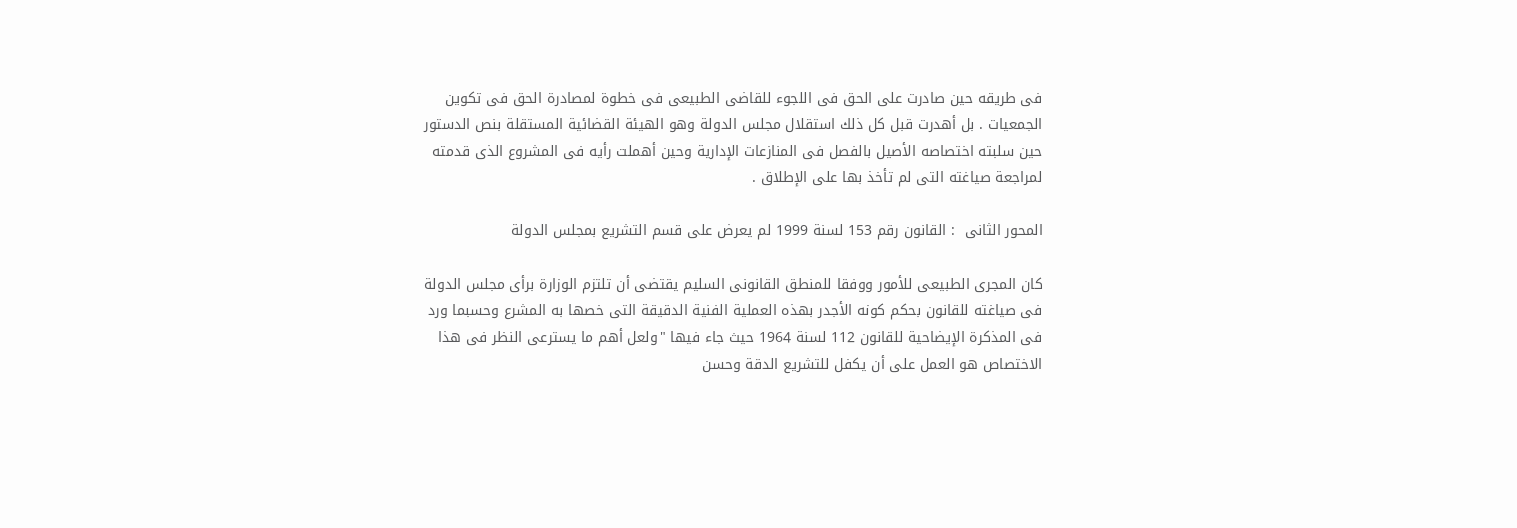فى طريقه حين صادرت على الحق فى اللجوء للقاضى الطبيعى فى خطوة لمصادرة الحق فى تكوين الجمعيات . بل أهدرت قبل كل ذلك استقلال مجلس الدولة وهو الهيئة القضائية المستقلة بنص الدستور حين سلبته اختصاصه الأصيل بالفصل فى المنازعات الإدارية وحين أهملت رأيه فى المشروع الذى قدمته لمراجعة صياغته التى لم تأخذ بها على الإطلاق .

المحور الثانى  : القانون رقم 153 لسنة 1999 لم يعرض على قسم التشريع بمجلس الدولة

كان المجرى الطبيعى للأمور ووفقا للمنطق القانونى السليم يقتضى أن تلتزم الوزارة برأى مجلس الدولة فى صياغته للقانون بحكم كونه الأجدر بهذه العملية الفنية الدقيقة التى خصها به المشرع وحسبما ورد فى المذكرة الإيضاحية للقانون 112 لسنة 1964 حيث جاء فيها "ولعل أهم ما يسترعى النظر فى هذا الاختصاص هو العمل على أن يكفل للتشريع الدقة وحسن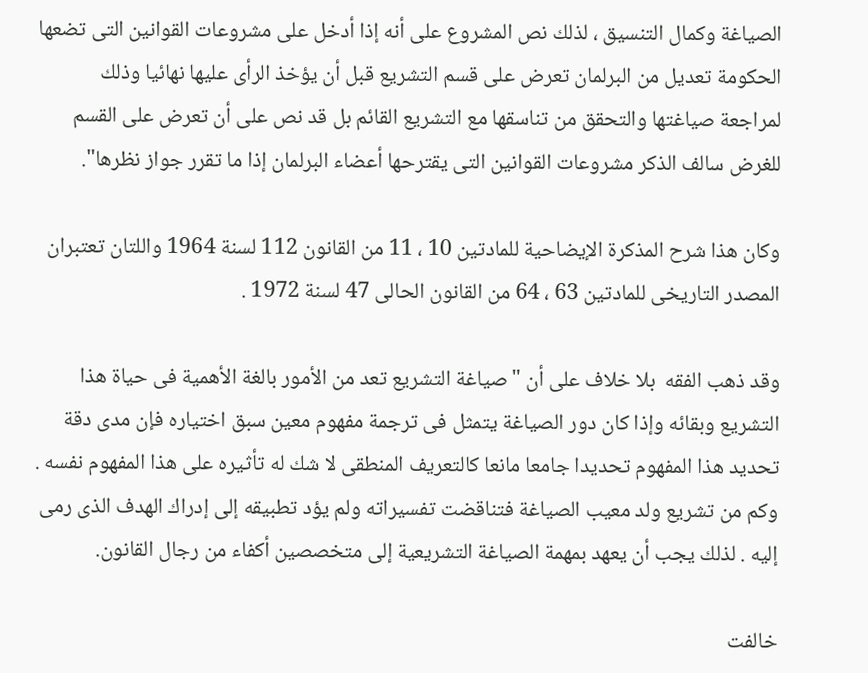الصياغة وكمال التنسيق ، لذلك نص المشروع على أنه إذا أدخل على مشروعات القوانين التى تضعها الحكومة تعديل من البرلمان تعرض على قسم التشريع قبل أن يؤخذ الرأى عليها نهائيا وذلك لمراجعة صياغتها والتحقق من تناسقها مع التشريع القائم بل قد نص على أن تعرض على القسم للغرض سالف الذكر مشروعات القوانين التى يقترحها أعضاء البرلمان إذا ما تقرر جواز نظرها".

وكان هذا شرح المذكرة الإيضاحية للمادتين 10 ، 11 من القانون 112 لسنة 1964 واللتان تعتبران المصدر التاريخى للمادتين 63 ، 64 من القانون الحالى 47 لسنة 1972 .

وقد ذهب الفقه  بلا خلاف على أن "صياغة التشريع تعد من الأمور بالغة الأهمية فى حياة هذا التشريع وبقائه وإذا كان دور الصياغة يتمثل فى ترجمة مفهوم معين سبق اختياره فإن مدى دقة تحديد هذا المفهوم تحديدا جامعا مانعا كالتعريف المنطقى لا شك له تأثيره على هذا المفهوم نفسه . وكم من تشريع ولد معيب الصياغة فتناقضت تفسيراته ولم يؤد تطبيقه إلى إدراك الهدف الذى رمى إليه . لذلك يجب أن يعهد بمهمة الصياغة التشريعية إلى متخصصين أكفاء من رجال القانون.

خالفت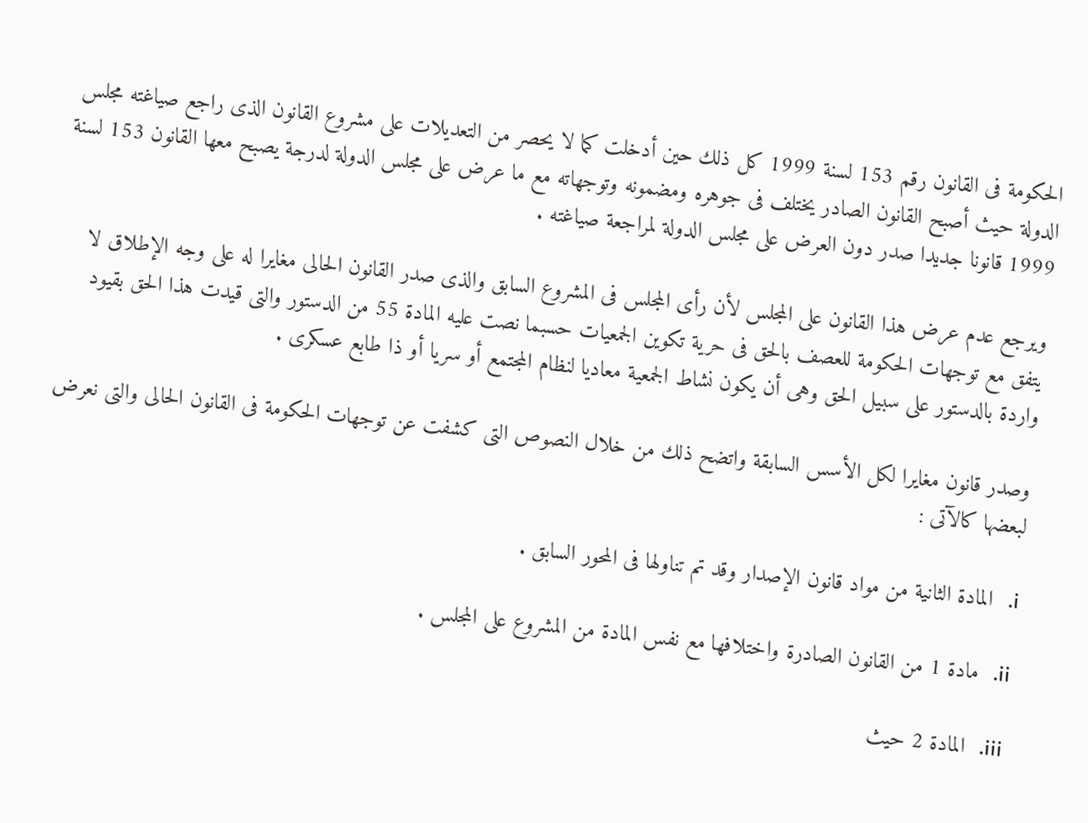الحكومة فى القانون رقم 153 لسنة 1999 كل ذلك حين أدخلت كما لا يحصر من التعديلات على مشروع القانون الذى راجع صياغته مجلس الدولة حيث أصبح القانون الصادر يختلف فى جوهره ومضمونه وتوجهاته مع ما عرض على مجلس الدولة لدرجة يصبح معها القانون 153 لسنة 1999 قانونا جديدا صدر دون العرض على مجلس الدولة لمراجعة صياغته .

ويرجع عدم عرض هذا القانون على المجلس لأن رأى المجلس فى المشروع السابق والذى صدر القانون الحالى مغايرا له على وجه الإطلاق لا يتفق مع توجهات الحكومة للعصف بالحق فى حرية تكوين الجمعيات حسبما نصت عليه المادة 55 من الدستور والتى قيدت هذا الحق بقيود واردة بالدستور على سبيل الحق وهى أن يكون نشاط الجمعية معاديا لنظام المجتمع أو سريا أو ذا طابع عسكرى .

وصدر قانون مغايرا لكل الأسس السابقة واتضح ذلك من خلال النصوص التى كشفت عن توجهات الحكومة فى القانون الحالى والتى نعرض لبعضها كالآتى :

i.   المادة الثانية من مواد قانون الإصدار وقد تم تناولها فى المحور السابق .

ii.   مادة 1 من القانون الصادرة واختلافها مع نفس المادة من المشروع على المجلس .

iii.   المادة 2 حيث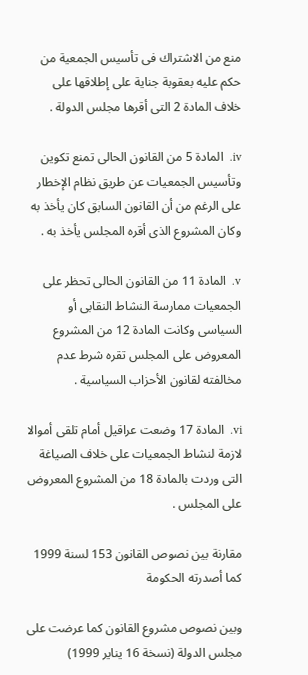منع من الاشتراك فى تأسيس الجمعية من حكم عليه بعقوبة جناية على إطلاقها على خلاف المادة 2 التى أقرها مجلس الدولة .

iv.  المادة 5 من القانون الحالى تمنع تكوين وتأسيس الجمعيات عن طريق نظام الإخطار على الرغم من أن القانون السابق كان يأخذ به وكان المشروع الذى أقره المجلس يأخذ به .

v.  المادة 11 من القانون الحالى تحظر على الجمعيات ممارسة النشاط النقابى أو السياسى وكانت المادة 12 من المشروع المعروض على المجلس تقره شرط عدم مخالفته لقانون الأحزاب السياسية .

vi.  المادة 17 وضعت عراقيل أمام تلقى أموالا لازمة لنشاط الجمعيات على خلاف الصياغة التى وردت بالمادة 18 من المشروع المعروض على المجلس .

مقارنة بين نصوص القانون 153 لسنة 1999 كما أصدرته الحكومة

وبين نصوص مشروع القانون كما عرضت على مجلس الدولة (نسخة 16 يناير 1999)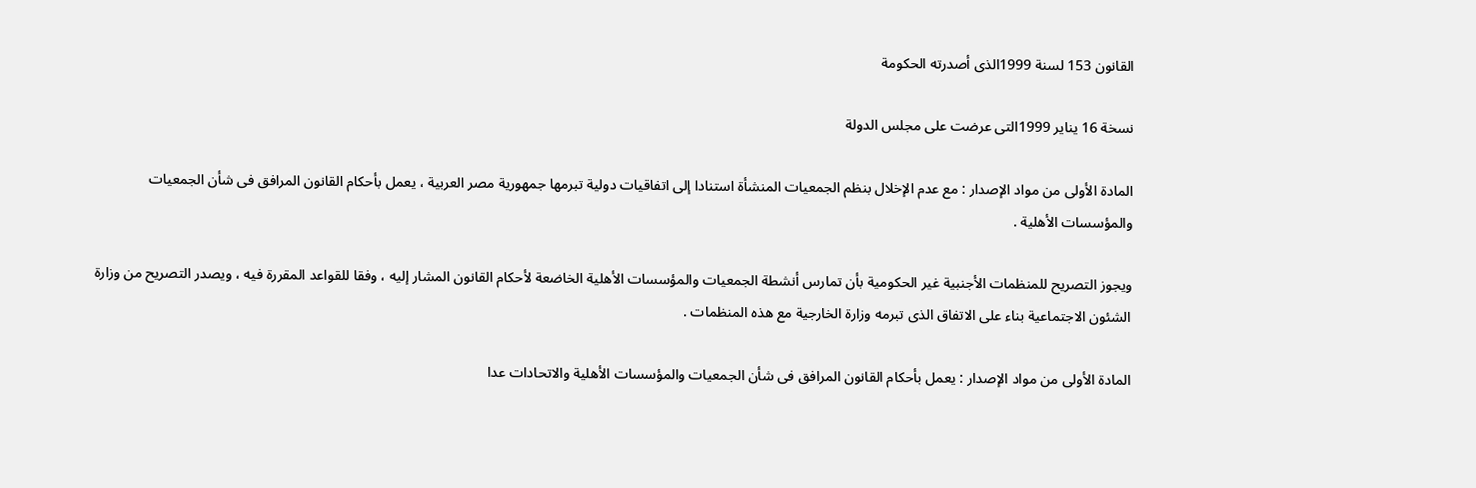القانون 153 لسنة 1999الذى أصدرته الحكومة

نسخة 16 يناير 1999التى عرضت على مجلس الدولة

المادة الأولى من مواد الإصدار : مع عدم الإخلال بنظم الجمعيات المنشأة استنادا إلى اتفاقيات دولية تبرمها جمهورية مصر العربية ، يعمل بأحكام القانون المرافق فى شأن الجمعيات والمؤسسات الأهلية .

ويجوز التصريح للمنظمات الأجنبية غير الحكومية بأن تمارس أنشطة الجمعيات والمؤسسات الأهلية الخاضعة لأحكام القانون المشار إليه ، وفقا للقواعد المقررة فيه ، ويصدر التصريح من وزارة الشئون الاجتماعية بناء على الاتفاق الذى تبرمه وزارة الخارجية مع هذه المنظمات .

المادة الأولى من مواد الإصدار : يعمل بأحكام القانون المرافق فى شأن الجمعيات والمؤسسات الأهلية والاتحادات عدا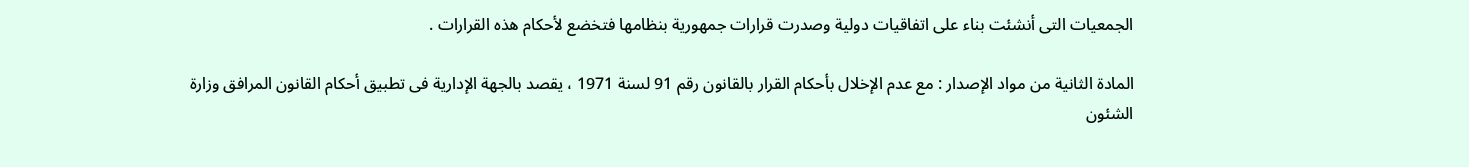الجمعيات التى أنشئت بناء على اتفاقيات دولية وصدرت قرارات جمهورية بنظامها فتخضع لأحكام هذه القرارات .

المادة الثانية من مواد الإصدار : مع عدم الإخلال بأحكام القرار بالقانون رقم 91 لسنة 1971 ، يقصد بالجهة الإدارية فى تطبيق أحكام القانون المرافق وزارة الشئون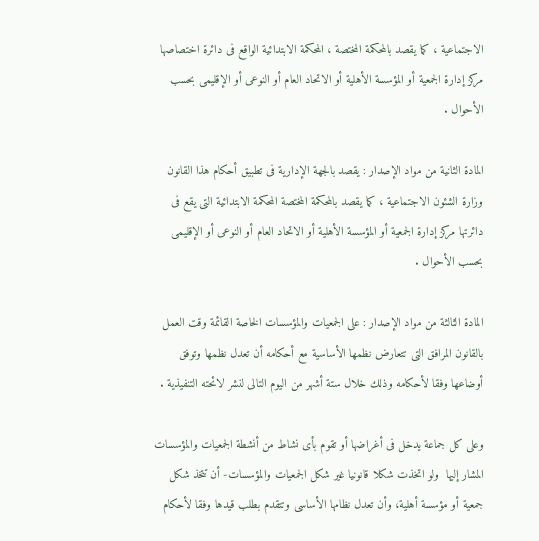الاجتماعية ، كما يقصد بالمحكمة المختصة ، المحكمة الابتدائية الواقع فى دائرة اختصاصها مركز إدارة الجمعية أو المؤسسة الأهلية أو الاتحاد العام أو النوعى أو الإقليمى بحسب الأحوال .

المادة الثانية من مواد الإصدار : يقصد بالجهة الإدارية فى تطبيق أحكام هذا القانون وزارة الشئون الاجتماعية ، كما يقصد بالمحكمة المختصة المحكمة الابتدائية التى يقع فى دائرتها مركز إدارة الجمعية أو المؤسسة الأهلية أو الاتحاد العام أو النوعى أو الإقليمى بحسب الأحوال .

المادة الثالثة من مواد الإصدار : على الجمعيات والمؤسسات الخاصة القائمة وقت العمل بالقانون المرافق التى تتعارض نظمها الأساسية مع أحكامه أن تعدل نظمها وتوفق أوضاعها وفقا لأحكامه وذلك خلال ستة أشهر من اليوم التالى لنشر لائحته التنفيذية .

وعلى كل جماعة يدخل فى أغراضها أو تقوم بأى نشاط من أنشطة الجمعيات والمؤسسات المشار إليها  ولو اتخذت شكلا قانونيا غير شكل الجمعيات والمؤسسات- أن تتخذ شكل جمعية أو مؤسسة أهلية، وأن تعدل نظامها الأساسى وتتقدم بطلب قيدها وفقا لأحكام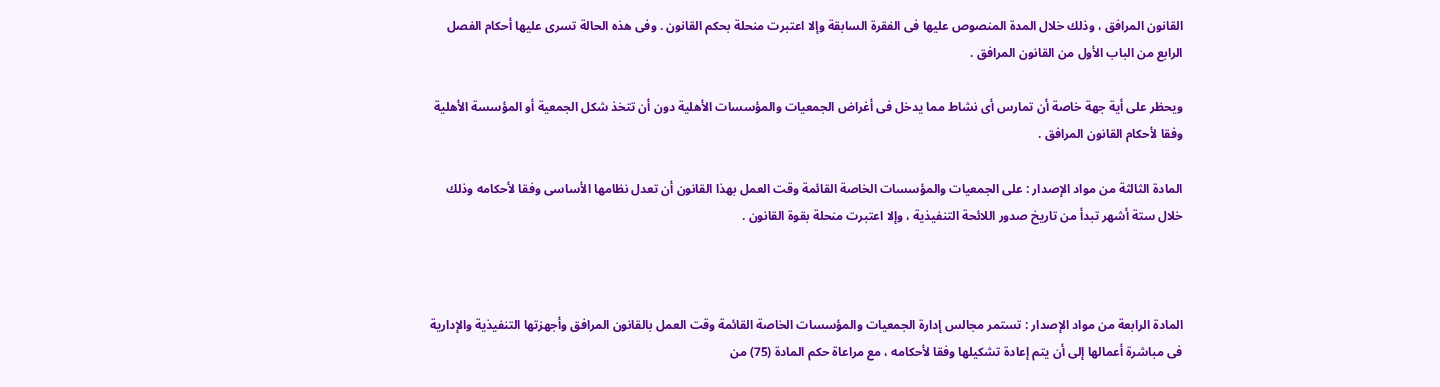القانون المرافق ، وذلك خلال المدة المنصوص عليها فى الفقرة السابقة وإلا اعتبرت منحلة بحكم القانون . وفى هذه الحالة تسرى عليها أحكام الفصل الرابع من الباب الأول من القانون المرافق .

ويحظر على أية جهة خاصة أن تمارس أى نشاط مما يدخل فى أغراض الجمعيات والمؤسسات الأهلية دون أن تتخذ شكل الجمعية أو المؤسسة الأهلية وفقا لأحكام القانون المرافق .

المادة الثالثة من مواد الإصدار : على الجمعيات والمؤسسات الخاصة القائمة وقت العمل بهذا القانون أن تعدل نظامها الأساسى وفقا لأحكامه وذلك خلال ستة أشهر تبدأ من تاريخ صدور اللائحة التنفيذية ، وإلا اعتبرت منحلة بقوة القانون .



المادة الرابعة من مواد الإصدار : تستمر مجالس إدارة الجمعيات والمؤسسات الخاصة القائمة وقت العمل بالقانون المرافق وأجهزتها التنفيذية والإدارية فى مباشرة أعمالها إلى أن يتم إعادة تشكيلها وفقا لأحكامه ، مع مراعاة حكم المادة (75) من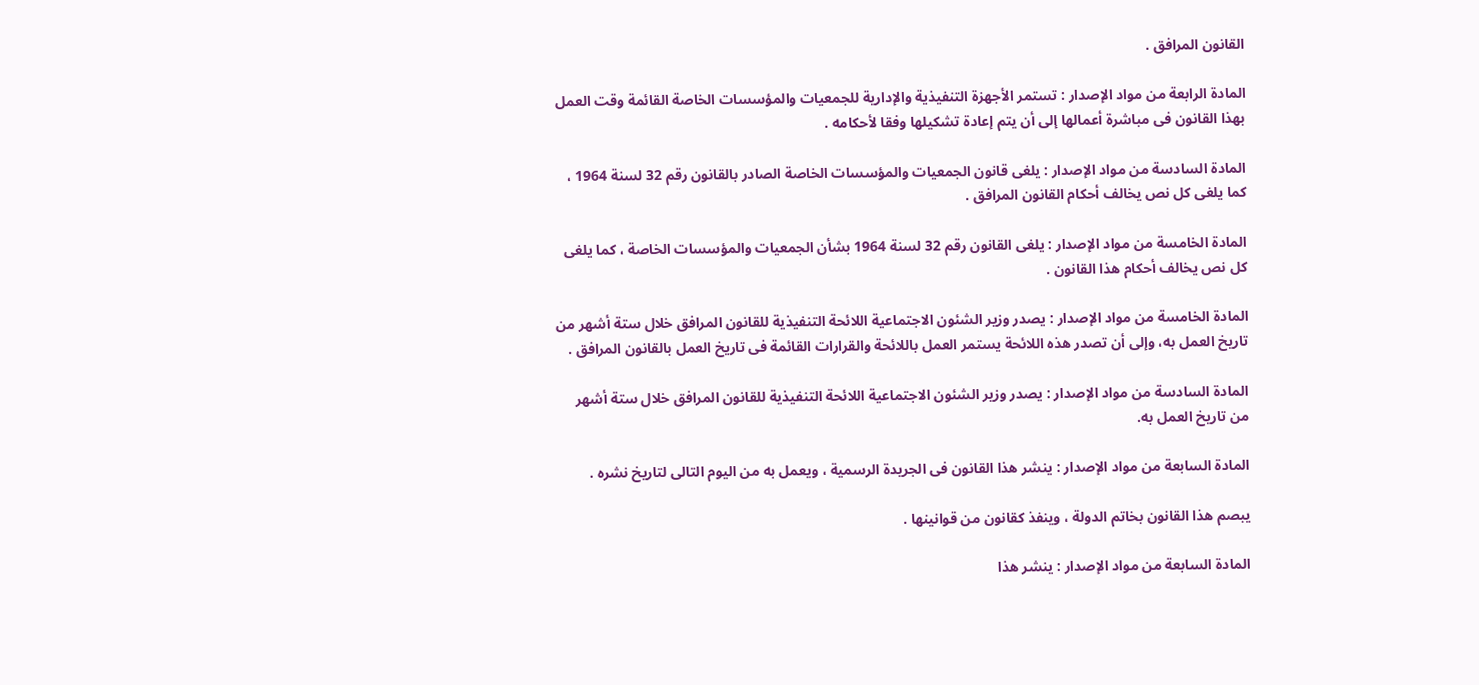القانون المرافق .

المادة الرابعة من مواد الإصدار : تستمر الأجهزة التنفيذية والإدارية للجمعيات والمؤسسات الخاصة القائمة وقت العمل بهذا القانون فى مباشرة أعمالها إلى أن يتم إعادة تشكيلها وفقا لأحكامه .

المادة السادسة من مواد الإصدار : يلغى قانون الجمعيات والمؤسسات الخاصة الصادر بالقانون رقم 32 لسنة 1964 ، كما يلغى كل نص يخالف أحكام القانون المرافق .

المادة الخامسة من مواد الإصدار : يلغى القانون رقم 32 لسنة 1964 بشأن الجمعيات والمؤسسات الخاصة ، كما يلغى كل نص يخالف أحكام هذا القانون .

المادة الخامسة من مواد الإصدار : يصدر وزير الشئون الاجتماعية اللائحة التنفيذية للقانون المرافق خلال ستة أشهر من تاريخ العمل به، وإلى أن تصدر هذه اللائحة يستمر العمل باللائحة والقرارات القائمة فى تاريخ العمل بالقانون المرافق .

المادة السادسة من مواد الإصدار : يصدر وزير الشئون الاجتماعية اللائحة التنفيذية للقانون المرافق خلال ستة أشهر من تاريخ العمل به.

المادة السابعة من مواد الإصدار : ينشر هذا القانون فى الجريدة الرسمية ، ويعمل به من اليوم التالى لتاريخ نشره .

يبصم هذا القانون بخاتم الدولة ، وينفذ كقانون من قوانينها .

المادة السابعة من مواد الإصدار : ينشر هذا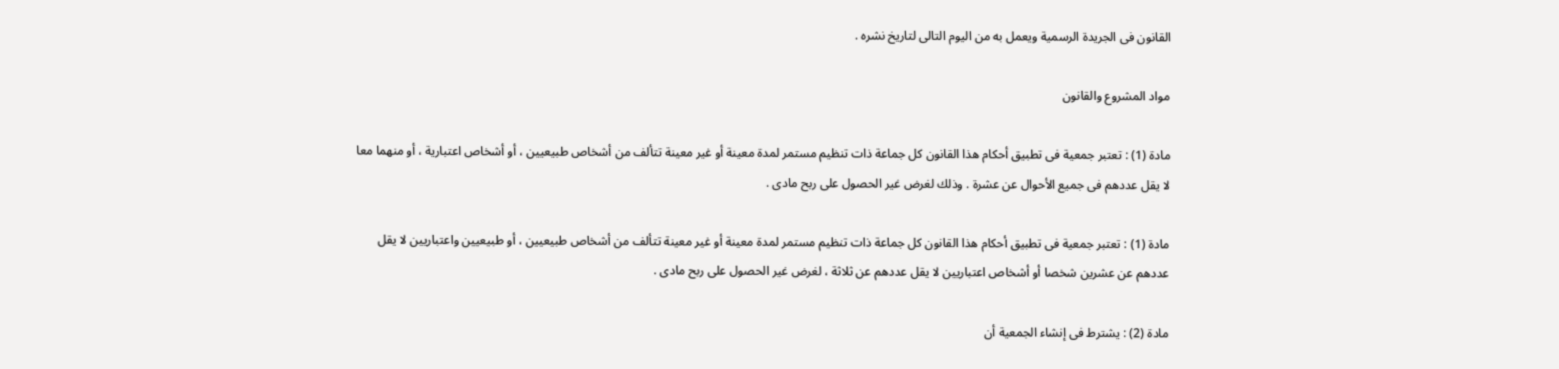القانون فى الجريدة الرسمية ويعمل به من اليوم التالى لتاريخ نشره .

مواد المشروع والقانون

مادة (1) : تعتبر جمعية فى تطبيق أحكام هذا القانون كل جماعة ذات تنظيم مستمر لمدة معينة أو غير معينة تتألف من أشخاص طبيعيين ، أو أشخاص اعتبارية ، أو منهما معا لا يقل عددهم فى جميع الأحوال عن عشرة . وذلك لغرض غير الحصول على ربح مادى .

مادة (1) : تعتبر جمعية فى تطبيق أحكام هذا القانون كل جماعة ذات تنظيم مستمر لمدة معينة أو غير معينة تتألف من أشخاص طبيعيين ، أو طبيعيين واعتباريين لا يقل عددهم عن عشرين شخصا أو أشخاص اعتباريين لا يقل عددهم عن ثلاثة ، لغرض غير الحصول على ربح مادى .

مادة (2) : يشترط فى إنشاء الجمعية أن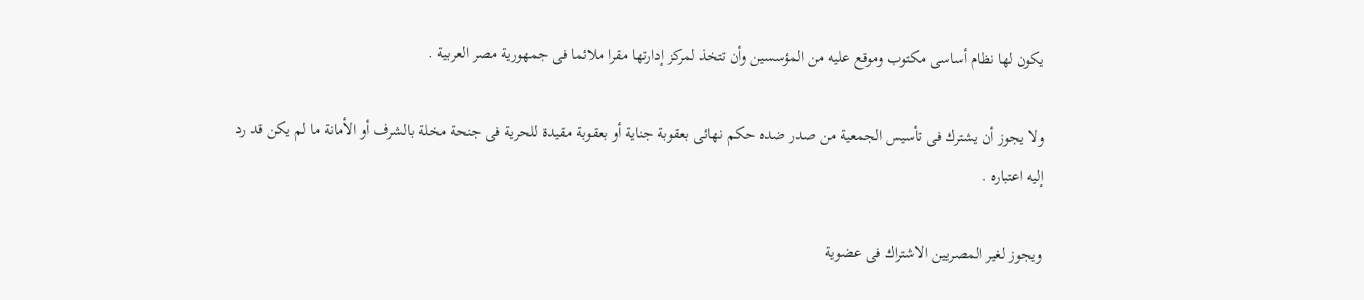يكون لها نظام أساسى مكتوب وموقع عليه من المؤسسين وأن تتخذ لمركز إدارتها مقرا ملائما فى جمهورية مصر العربية .

ولا يجوز أن يشترك فى تأسيس الجمعية من صدر ضده حكم نهائى بعقوبة جناية أو بعقوبة مقيدة للحرية فى جنحة مخلة بالشرف أو الأمانة ما لم يكن قد رد إليه اعتباره .

ويجوز لغير المصريين الاشتراك فى عضوية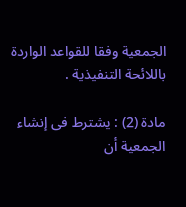الجمعية وفقا للقواعد الواردة باللائحة التنفيذية .

مادة (2) : يشترط فى إنشاء الجمعية أن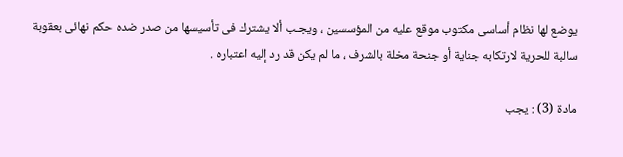يوضع لها نظام أساسى مكتوب موقع عليه من المؤسسين ، ويجـب ألا يشترك فى تأسيسها من صدر ضده حكم نهائى بعقوبة سالبة للحرية لارتكابه جناية أو جنحة مخلة بالشرف ، ما لم يكن قد رد إليه اعتباره .

مادة (3) : يجب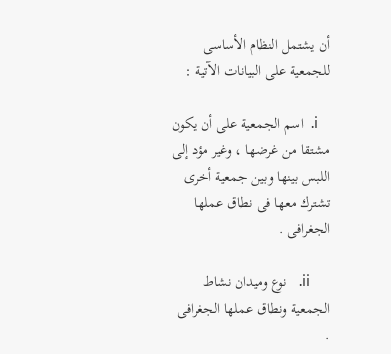أن يشتمل النظام الأساسى للجمعية على البيانات الآتية :

   i.  اسم الجمعية على أن يكون مشتقا من غرضها ، وغير مؤد إلى اللبس بينها وبين جمعية أخرى تشترك معها فى نطاق عملها الجغرافى .

     ii.   نوع وميدان نشاط الجمعية ونطاق عملها الجغرافى .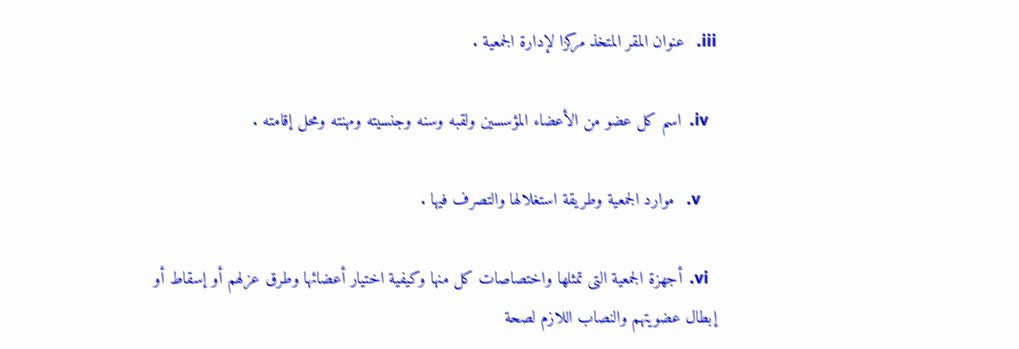iii.   عنوان المقر المتخذ مركزا لإدارة الجمعية .

  iv.  اسم كل عضو من الأعضاء المؤسسين ولقبه وسنه وجنسيته ومهنته ومحل إقامته .

    v.   موارد الجمعية وطريقة استغلالها والتصرف فيها .

  vi.  أجهزة الجمعية التى تمثلها واختصاصات كل منها وكيفية اختيار أعضائها وطرق عزلهم أو إسقاط أو إبطال عضويتهم والنصاب اللازم لصحة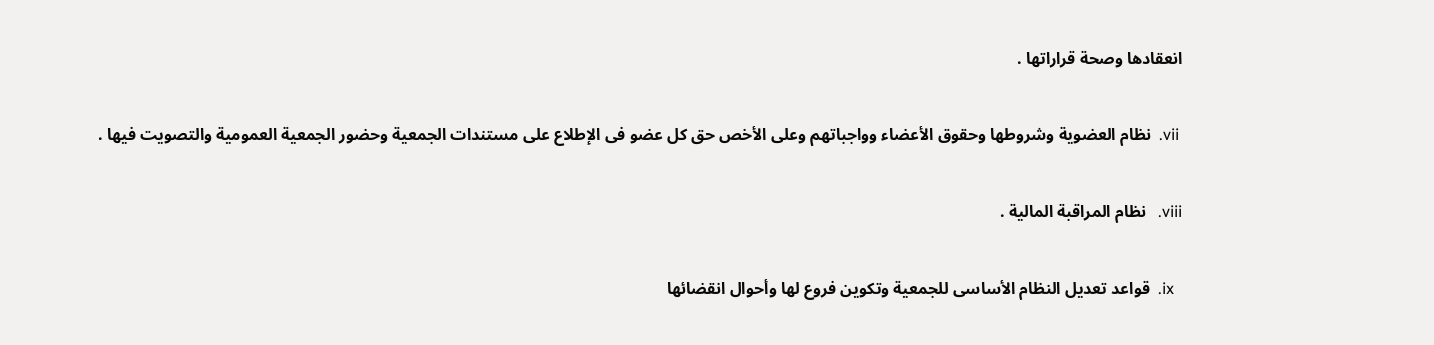انعقادها وصحة قراراتها .

 vii.  نظام العضوية وشروطها وحقوق الأعضاء وواجباتهم وعلى الأخص حق كل عضو فى الإطلاع على مستندات الجمعية وحضور الجمعية العمومية والتصويت فيها .

viii.   نظام المراقبة المالية .

  ix.  قواعد تعديل النظام الأساسى للجمعية وتكوين فروع لها وأحوال انقضائها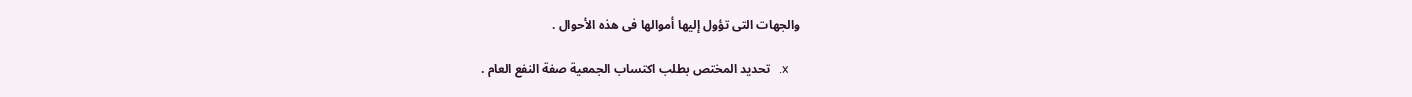والجهات التى تؤول إليها أموالها فى هذه الأحوال .

    x.   تحديد المختص بطلب اكتساب الجمعية صفة النفع العام .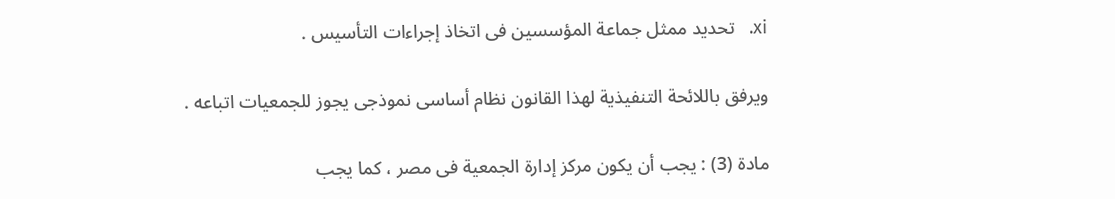xi.   تحديد ممثل جماعة المؤسسين فى اتخاذ إجراءات التأسيس .

ويرفق باللائحة التنفيذية لهذا القانون نظام أساسى نموذجى يجوز للجمعيات اتباعه .

مادة (3) : يجب أن يكون مركز إدارة الجمعية فى مصر ، كما يجب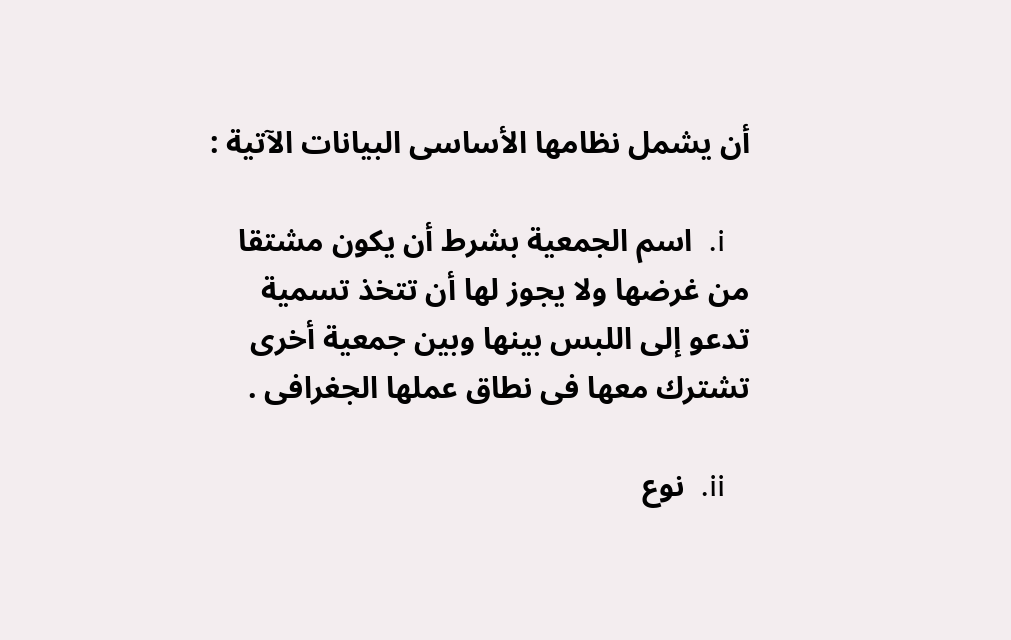أن يشمل نظامها الأساسى البيانات الآتية :

   i.  اسم الجمعية بشرط أن يكون مشتقا من غرضها ولا يجوز لها أن تتخذ تسمية تدعو إلى اللبس بينها وبين جمعية أخرى تشترك معها فى نطاق عملها الجغرافى .

   ii.  نوع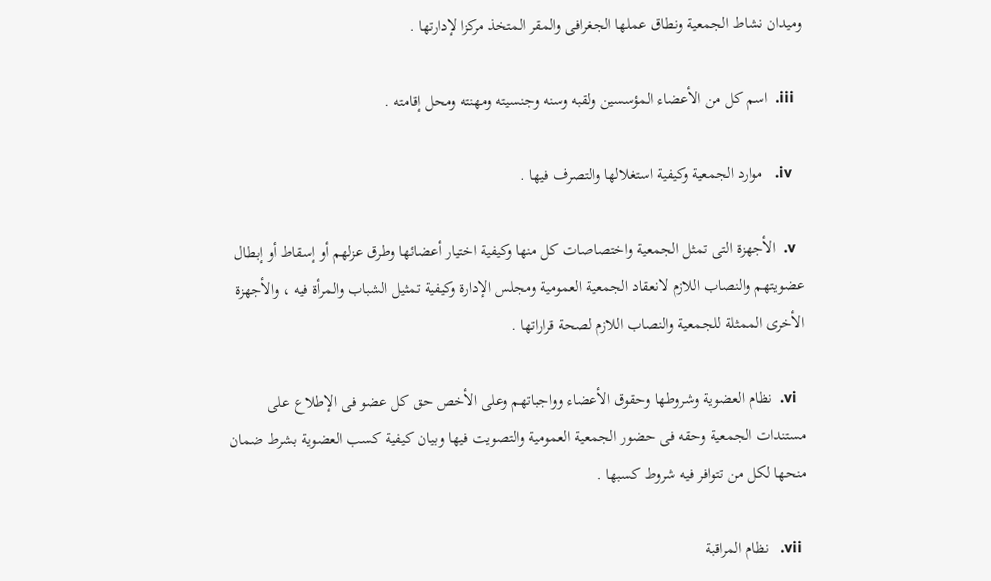وميدان نشاط الجمعية ونطاق عملها الجغرافى والمقر المتخذ مركزا لإدارتها .

  iii.  اسم كل من الأعضاء المؤسسين ولقبه وسنه وجنسيته ومهنته ومحل إقامته .

   iv.   موارد الجمعية وكيفية استغلالها والتصرف فيها .

  v.  الأجهزة التى تمثل الجمعية واختصاصات كل منها وكيفية اختيار أعضائها وطرق عزلهم أو إسقاط أو إبطال عضويتهم والنصاب اللازم لانعقاد الجمعية العمومية ومجلس الإدارة وكيفية تمثيل الشباب والمرأة فيه ، والأجهزة الأخرى الممثلة للجمعية والنصاب اللازم لصحة قراراتها .

  vi.  نظام العضوية وشروطها وحقوق الأعضاء وواجباتهم وعلى الأخص حق كل عضو فى الإطلاع على مستندات الجمعية وحقه فى حضور الجمعية العمومية والتصويت فيها وبيان كيفية كسب العضوية بشرط ضمان منحها لكل من تتوافر فيه شروط كسبها .

 vii.   نظام المراقبة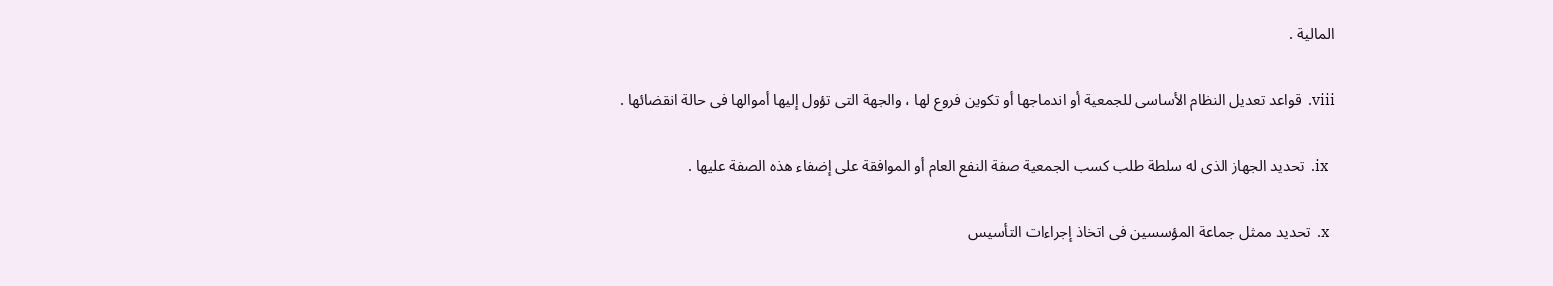المالية .

viii.  قواعد تعديل النظام الأساسى للجمعية أو اندماجها أو تكوين فروع لها ، والجهة التى تؤول إليها أموالها فى حالة انقضائها .

  ix.  تحديد الجهاز الذى له سلطة طلب كسب الجمعية صفة النفع العام أو الموافقة على إضفاء هذه الصفة عليها .

  x.  تحديد ممثل جماعة المؤسسين فى اتخاذ إجراءات التأسيس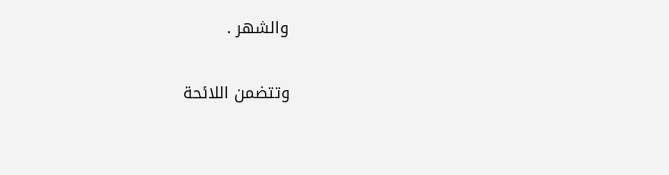والشهر .

وتتضمن اللائحة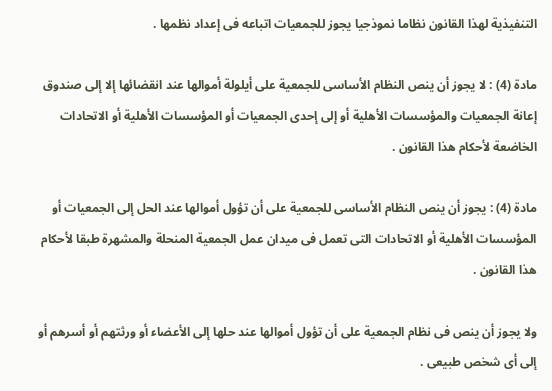التنفيذية لهذا القانون نظاما نموذجيا يجوز للجمعيات اتباعه فى إعداد نظمها .

مادة (4) : لا يجوز أن ينص النظام الأساسى للجمعية على أيلولة أموالها عند انقضائها إلا إلى صندوق إعانة الجمعيات والمؤسسات الأهلية أو إلى إحدى الجمعيات أو المؤسسات الأهلية أو الاتحادات الخاضعة لأحكام هذا القانون .

مادة (4) : يجوز أن ينص النظام الأساسى للجمعية على أن تؤول أموالها عند الحل إلى الجمعيات أو المؤسسات الأهلية أو الاتحادات التى تعمل فى ميدان عمل الجمعية المنحلة والمشهرة طبقا لأحكام هذا القانون .

ولا يجوز أن ينص فى نظام الجمعية على أن تؤول أموالها عند حلها إلى الأعضاء أو ورثتهم أو أسرهم أو إلى أى شخص طبيعى .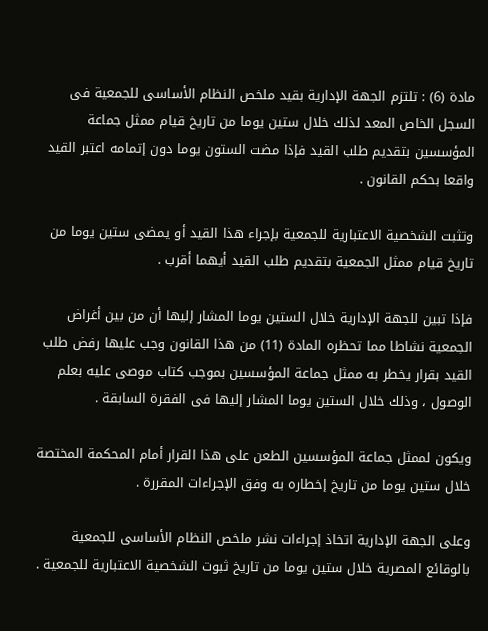مادة (6) : تلتزم الجهة الإدارية بقيد ملخص النظام الأساسى للجمعية فى السجل الخاص المعد لذلك خلال ستين يوما من تاريخ قيام ممثل جماعة المؤسسين بتقديم طلب القيد فإذا مضت الستون يوما دون إتمامه اعتبر القيد واقعا بحكم القانون .

وتثبت الشخصية الاعتبارية للجمعية بإجراء هذا القيد أو يمضى ستين يوما من تاريخ قيام ممثل الجمعية بتقديم طلب القيد أيهما أقرب .

فإذا تبين للجهة الإدارية خلال الستين يوما المشار إليها أن من بين أغراض الجمعية نشاطا مما تحظره المادة (11) من هذا القانون وجب عليها رفض طلب القيد بقرار يخطر به ممثل جماعة المؤسسين بموجب كتاب موصى عليه بعلم الوصول ، وذلك خلال الستين يوما المشار إليها فى الفقرة السابقة .

ويكون لممثل جماعة المؤسسين الطعن على هذا القرار أمام المحكمة المختصة خلال ستين يوما من تاريخ إخطاره به وفق الإجراءات المقررة .

وعلى الجهة الإدارية اتخاذ إجراءات نشر ملخص النظام الأساسى للجمعية بالوقائع المصرية خلال ستين يوما من تاريخ ثبوت الشخصية الاعتبارية للجمعية .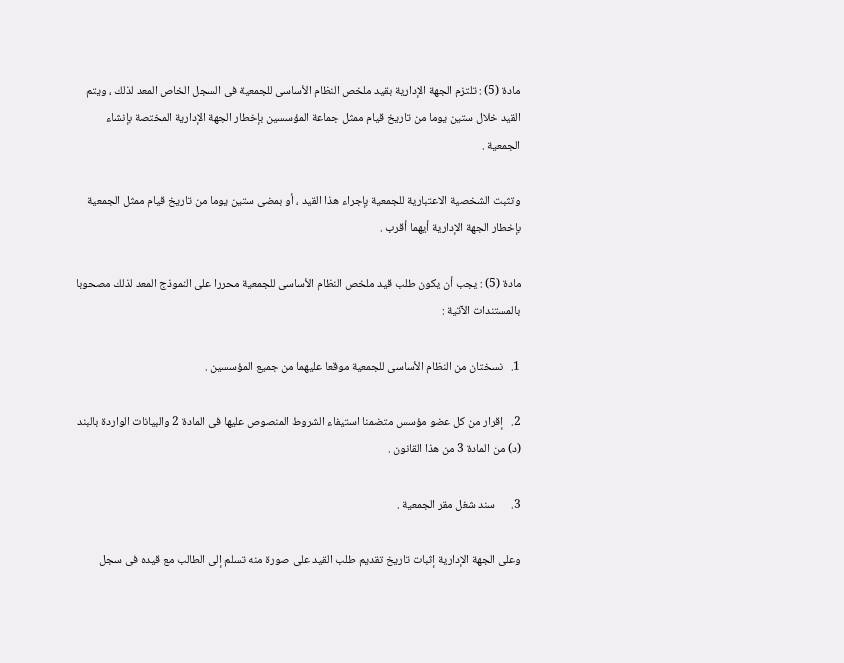مادة (5) : تلتزم الجهة الإدارية بقيد ملخص النظام الأساسى للجمعية فى السجل الخاص المعد لذلك ، ويتم القيد خلال ستين يوما من تاريخ قيام ممثل جماعة المؤسسين بإخطار الجهة الإدارية المختصة بإنشاء الجمعية .

وتثبت الشخصية الاعتبارية للجمعية بإجراء هذا القيد ، أو بمضى ستين يوما من تاريخ قيام ممثل الجمعية بإخطار الجهة الإدارية أيهما أقرب .

مادة (5) : يجب أن يكون طلب قيد ملخص النظام الأساسى للجمعية محررا على النموذج المعد لذلك مصحوبا بالمستندات الآتية :

1.   نسختان من النظام الأساسى للجمعية موقعا عليهما من جميع المؤسسين .

2.   إقرار من كل عضو مؤسس متضمنا استيفاء الشروط المنصوص عليها فى المادة 2 والبيانات الواردة بالبند (د) من المادة 3 من هذا القانون .

3.      سند شغل مقر الجمعية .

وعلى الجهة الإدارية إثبات تاريخ تقديم طلب القيد على صورة منه تسلم إلى الطالب مع قيده فى سجل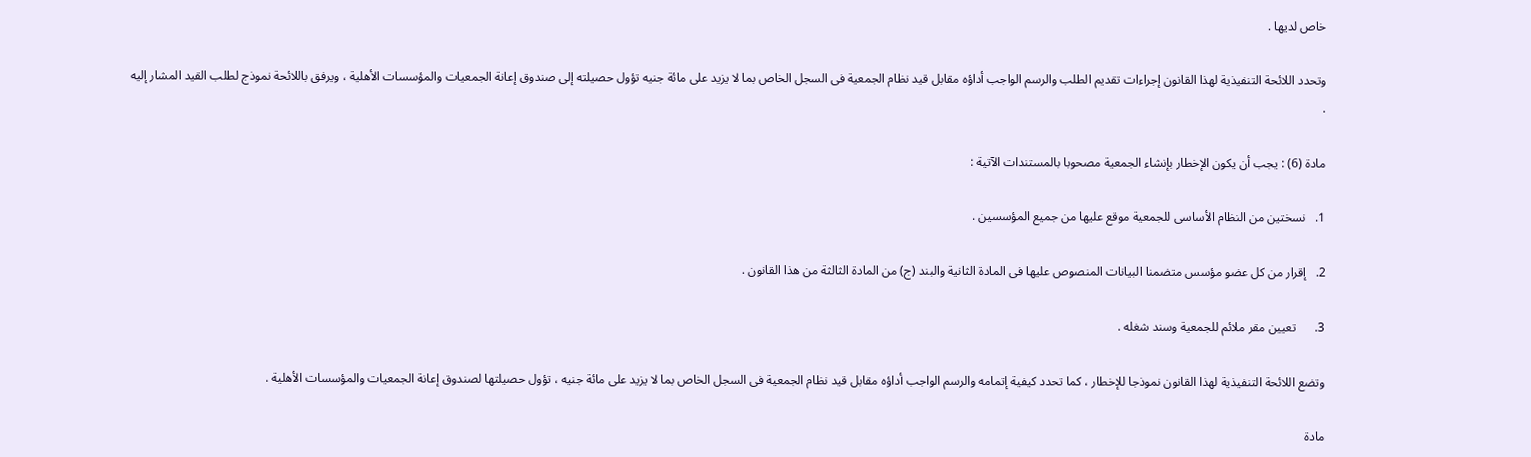خاص لديها .

وتحدد اللائحة التنفيذية لهذا القانون إجراءات تقديم الطلب والرسم الواجب أداؤه مقابل قيد نظام الجمعية فى السجل الخاص بما لا يزيد على مائة جنيه تؤول حصيلته إلى صندوق إعانة الجمعيات والمؤسسات الأهلية ، ويرفق باللائحة نموذج لطلب القيد المشار إليه .

مادة (6) : يجب أن يكون الإخطار بإنشاء الجمعية مصحوبا بالمستندات الآتية :

1.   نسختين من النظام الأساسى للجمعية موقع عليها من جميع المؤسسين .

2.   إقرار من كل عضو مؤسس متضمنا البيانات المنصوص عليها فى المادة الثانية والبند (ج) من المادة الثالثة من هذا القانون .

3.      تعيين مقر ملائم للجمعية وسند شغله .

وتضع اللائحة التنفيذية لهذا القانون نموذجا للإخطار ، كما تحدد كيفية إتمامه والرسم الواجب أداؤه مقابل قيد نظام الجمعية فى السجل الخاص بما لا يزيد على مائة جنيه ، تؤول حصيلتها لصندوق إعانة الجمعيات والمؤسسات الأهلية .

مادة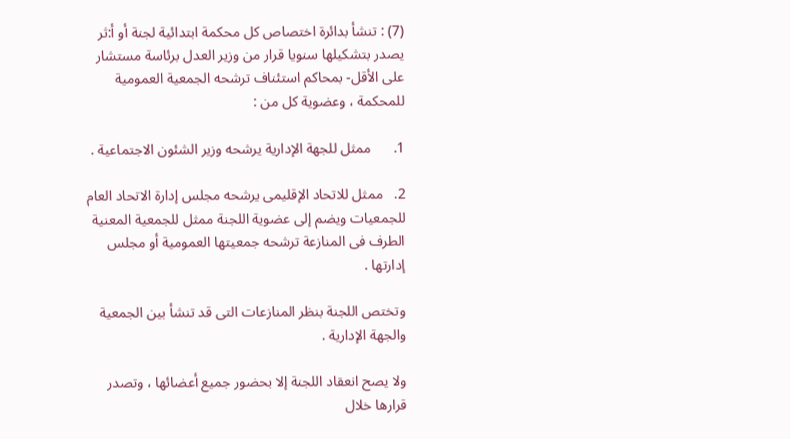(7) : تنشأ بدائرة اختصاص كل محكمة ابتدائية لجنة أو أ:ثر يصدر بتشكيلها سنويا قرار من وزير العدل برئاسة مستشار   على الأقل- بمحاكم استئناف ترشحه الجمعية العمومية للمحكمة ، وعضوية كل من :

1.      ممثل للجهة الإدارية يرشحه وزير الشئون الاجتماعية .

2.   ممثل للاتحاد الإقليمى يرشحه مجلس إدارة الاتحاد العام للجمعيات ويضم إلى عضوية اللجنة ممثل للجمعية المعنية الطرف فى المنازعة ترشحه جمعيتها العمومية أو مجلس إدارتها .

وتختص اللجنة بنظر المنازعات التى قد تنشأ بين الجمعية والجهة الإدارية .

ولا يصح انعقاد اللجنة إلا بحضور جميع أعضائها ، وتصدر قرارها خلال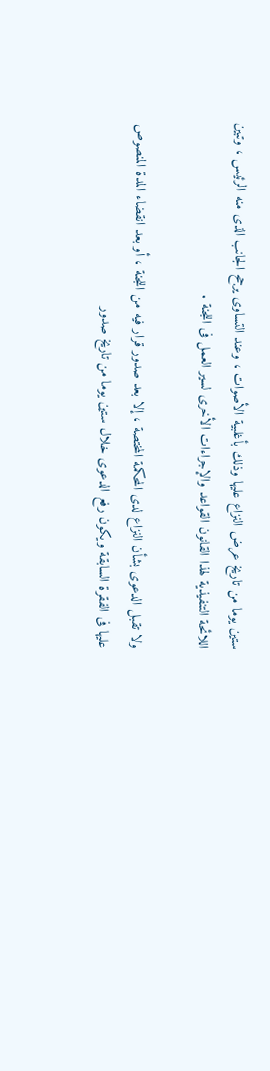ستين يوما من تاريخ عرض النزاع عليها وذلك بأغلبية الأصوات ، وعند التساوى يرجح الجانب الذى منه الرئيس ، وتبين اللائحة التنفيذية لهذا القانون القواعد والإجراءات الأخرى لسير العمل فى اللجنة .

ولا تقبل الدعوى بشأن النزاع لدى المحكمة المختصة ، إلا بعد صدور قرار فيه من اللجنة ، أو بعد انقضاء المدة المنصوص عليها فى الفقرة السابقة ويكون رفع الدعوى خلال ستين يوما من تاريخ صدور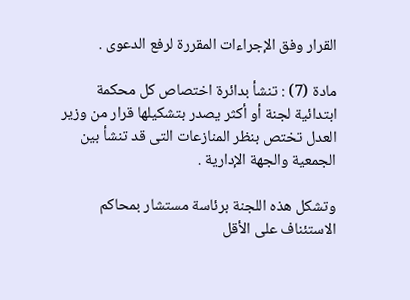القرار وفق الإجراءات المقررة لرفع الدعوى .

مادة (7) : تنشأ بدائرة اختصاص كل محكمة ابتدائية لجنة أو أكثر يصدر بتشكيلها قرار من وزير العدل تختص بنظر المنازعات التى قد تنشأ بين الجمعية والجهة الإدارية .

وتشكل هذه اللجنة برئاسة مستشار بمحاكم الاستئناف على الأقل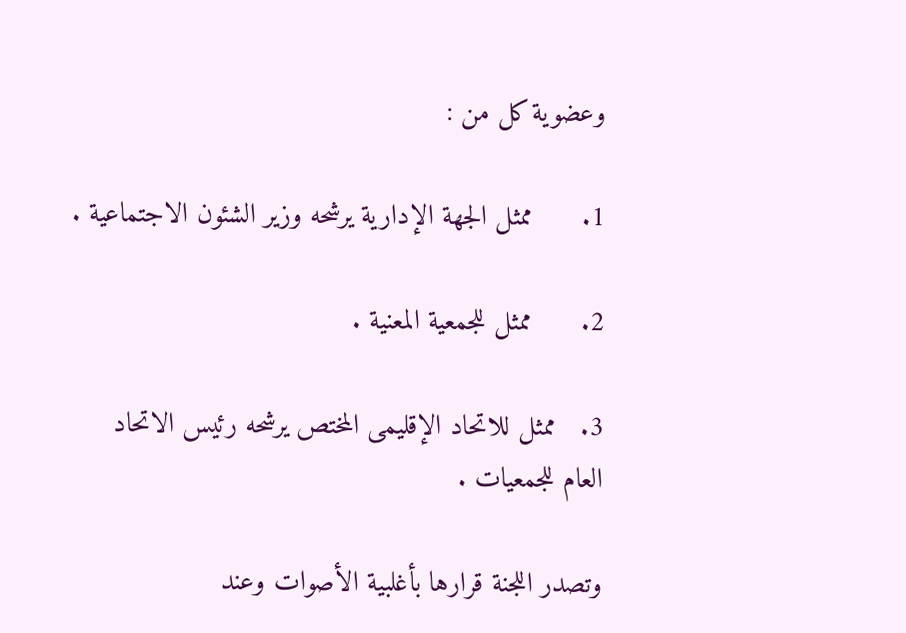وعضوية كل من :

1.      ممثل الجهة الإدارية يرشحه وزير الشئون الاجتماعية .

2.      ممثل للجمعية المعنية .

3.   ممثل للاتحاد الإقليمى المختص يرشحه رئيس الاتحاد العام للجمعيات .

وتصدر اللجنة قرارها بأغلبية الأصوات وعند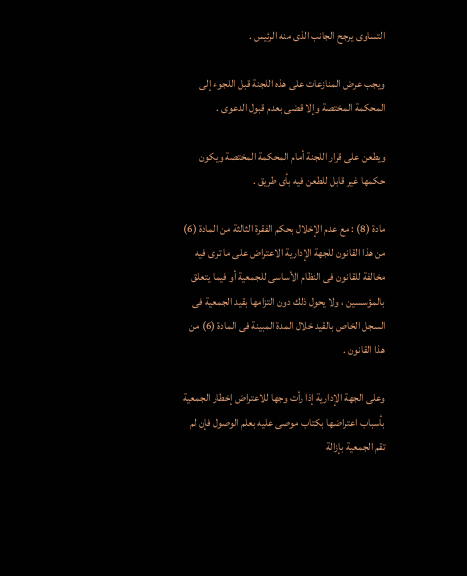التساوى يرجح الجانب الذى منه الرئيس .

ويجب عرض المنازعات على هذه اللجنة قبل اللجوء إلى المحكمة المختصة وإلا قضى بعدم قبول الدعوى .

ويطعن على قرار اللجنة أمام المحكمة المختصة ويكون حكمها غير قابل للطعن فيه بأى طريق .

مادة (8) : مع عدم الإخلال بحكم الفقرة الثالثة من المادة (6) من هذا القانون للجهة الإدارية الاعتراض على ما ترى فيه مخالفة للقانون فى النظام الأساسى للجمعية أو فيما يتعلق بالمؤسسين ، ولا يحول ذلك دون التزامها بقيد الجمعية فى السجل الخاص بالقيد خلال المدة المبينة فى المادة (6) من هذا القانون .

وعلى الجهة الإدارية إذا رأت وجها للاعتراض إخطار الجمعية بأسباب اعتراضها بكتاب موصى عليه بعلم الوصول فإن لم تقم الجمعية بإزالة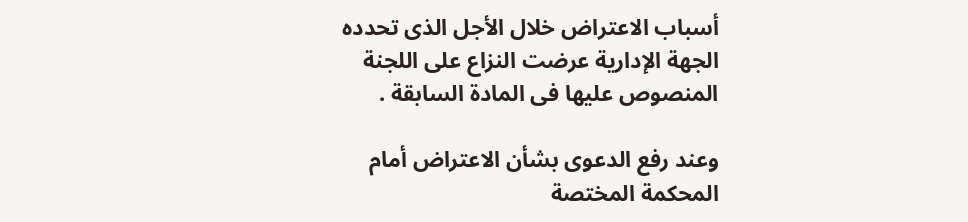أسباب الاعتراض خلال الأجل الذى تحدده الجهة الإدارية عرضت النزاع على اللجنة المنصوص عليها فى المادة السابقة .

وعند رفع الدعوى بشأن الاعتراض أمام المحكمة المختصة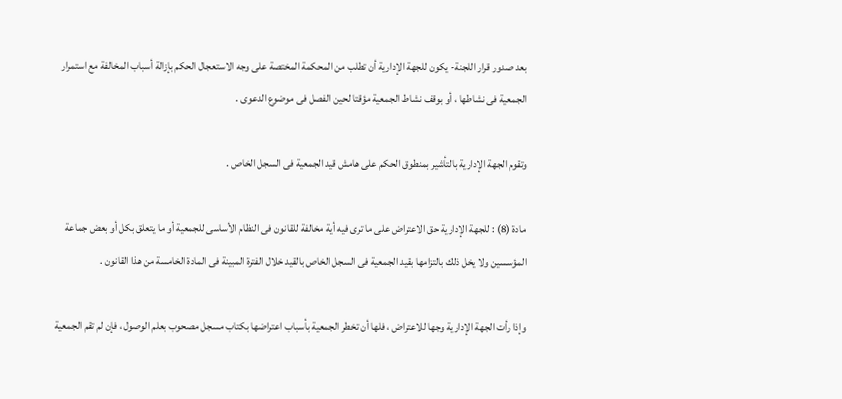بعد صدور قرار اللجنة- يكون للجهة الإدارية أن تطلب من المحكمة المختصة على وجه الاستعجال الحكم بإزالة أسباب المخالفة مع استمرار الجمعية فى نشاطها ، أو بوقف نشاط الجمعية مؤقتا لحين الفصل فى موضوع الدعوى .

وتقوم الجهة الإدارية بالتأشير بمنطوق الحكم على هامش قيد الجمعية فى السجل الخاص .

مادة (8) : للجهة الإدارية حق الاعتراض على ما ترى فيه أية مخالفة للقانون فى النظام الأساسى للجمعية أو ما يتعلق بكل أو بعض جماعة المؤسسين ولا يخل ذلك بالتزامها بقيد الجمعية فى السجل الخاص بالقيد خلال الفترة المبينة فى المادة الخامسة من هذا القانون .

وإذا رأت الجهة الإدارية وجها للاعتراض ، فلها أن تخطر الجمعية بأسباب اعتراضها بكتاب مسجل مصحوب بعلم الوصول ، فإن لم تقم الجمعية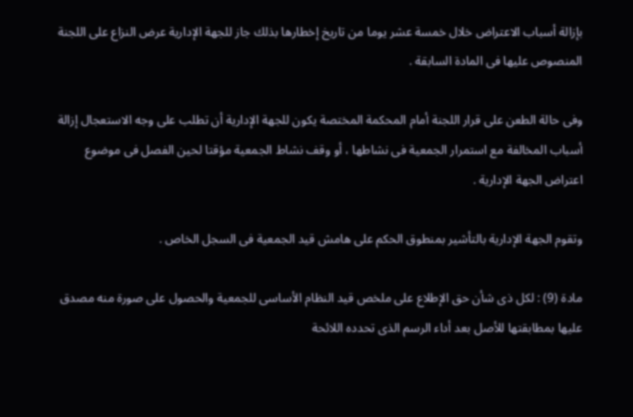بإزالة أسباب الاعتراض خلال خمسة عشر يوما من تاريخ إخطارها بذلك جاز للجهة الإدارية عرض النزاع على اللجنة المنصوص عليها فى المادة السابقة .

وفى حالة الطعن على قرار اللجنة أمام المحكمة المختصة يكون للجهة الإدارية أن تطلب على وجه الاستعجال إزالة أسباب المخالفة مع استمرار الجمعية فى نشاطها ، أو وقف نشاط الجمعية مؤقتا لحين الفصل فى موضوع اعتراض الجهة الإدارية .

وتقوم الجهة الإدارية بالتأشير بمنطوق الحكم على هامش قيد الجمعية فى السجل الخاص .

مادة (9) : لكل ذى شأن حق الإطلاع على ملخص قيد النظام الأساسى للجمعية والحصول على صورة منه مصدق عليها بمطابقتها للأصل بعد أداء الرسم الذى تحدده اللائحة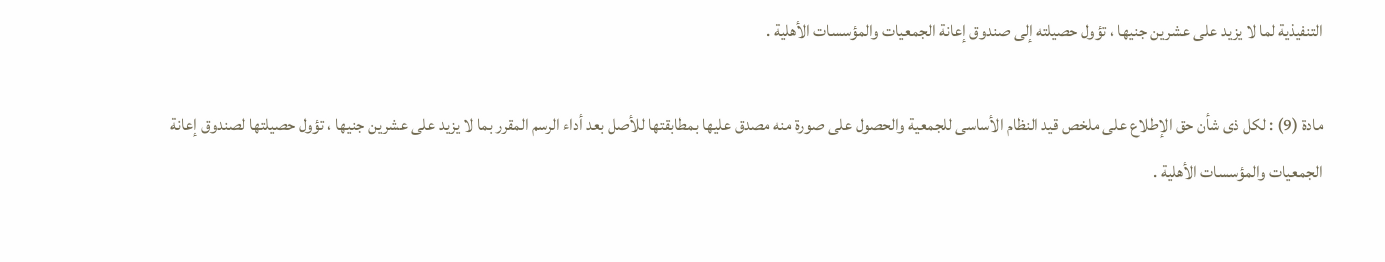التنفيذية لما لا يزيد على عشرين جنيها ، تؤول حصيلته إلى صندوق إعانة الجمعيات والمؤسسات الأهلية .

مادة (9) : لكل ذى شأن حق الإطلاع على ملخص قيد النظام الأساسى للجمعية والحصول على صورة منه مصدق عليها بمطابقتها للأصل بعد أداء الرسم المقرر بما لا يزيد على عشرين جنيها ، تؤول حصيلتها لصندوق إعانة الجمعيات والمؤسسات الأهلية .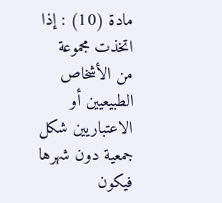مادة (10) : إذا اتخذت مجموعة من الأشخاص الطبيعيين أو الاعتباريين شكل جمعية دون شهرها فيكون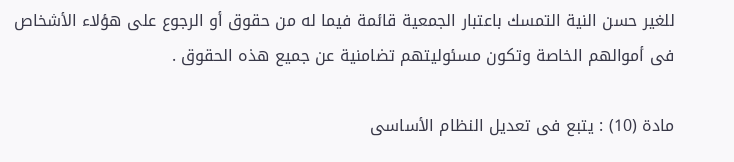للغير حسن النية التمسك باعتبار الجمعية قائمة فيما له من حقوق أو الرجوع على هؤلاء الأشخاص فى أموالهم الخاصة وتكون مسئوليتهم تضامنية عن جميع هذه الحقوق .

مادة (10) : يتبع فى تعديل النظام الأساسى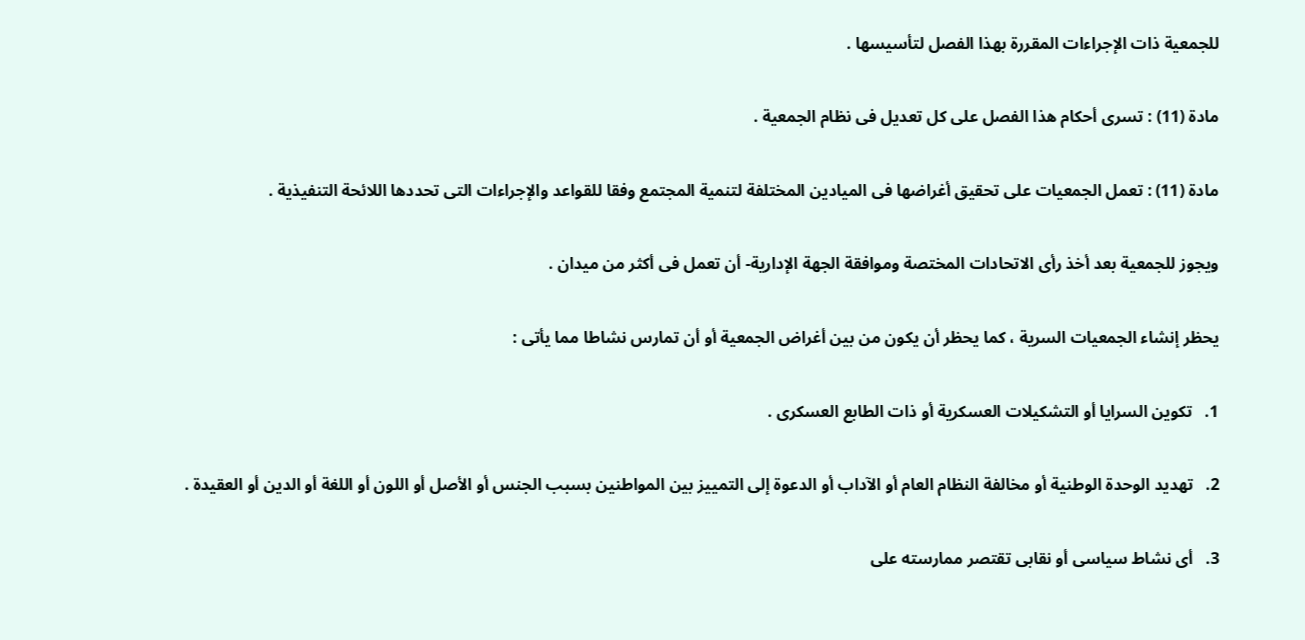للجمعية ذات الإجراءات المقررة بهذا الفصل لتأسيسها .

مادة (11) : تسرى أحكام هذا الفصل على كل تعديل فى نظام الجمعية .

مادة (11) : تعمل الجمعيات على تحقيق أغراضها فى الميادين المختلفة لتنمية المجتمع وفقا للقواعد والإجراءات التى تحددها اللائحة التنفيذية .

ويجوز للجمعية بعد أخذ رأى الاتحادات المختصة وموافقة الجهة الإدارية- أن تعمل فى أكثر من ميدان .

يحظر إنشاء الجمعيات السرية ، كما يحظر أن يكون من بين أغراض الجمعية أو أن تمارس نشاطا مما يأتى :

1.   تكوين السرايا أو التشكيلات العسكرية أو ذات الطابع العسكرى .

2.   تهديد الوحدة الوطنية أو مخالفة النظام العام أو الآداب أو الدعوة إلى التمييز بين المواطنين بسبب الجنس أو الأصل أو اللون أو اللغة أو الدين أو العقيدة .

3.   أى نشاط سياسى أو نقابى تقتصر ممارسته على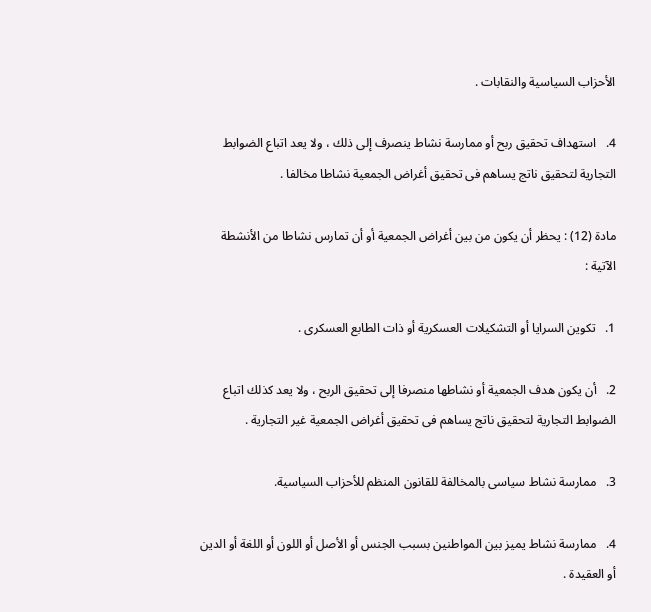الأحزاب السياسية والنقابات .

4.   استهداف تحقيق ربح أو ممارسة نشاط ينصرف إلى ذلك ، ولا يعد اتباع الضوابط التجارية لتحقيق ناتج يساهم فى تحقيق أغراض الجمعية نشاطا مخالفا .

مادة (12) : يحظر أن يكون من بين أغراض الجمعية أو أن تمارس نشاطا من الأنشطة الآتية :

1.   تكوين السرايا أو التشكيلات العسكرية أو ذات الطابع العسكرى .

2.   أن يكون هدف الجمعية أو نشاطها منصرفا إلى تحقيق الربح ، ولا يعد كذلك اتباع الضوابط التجارية لتحقيق ناتج يساهم فى تحقيق أغراض الجمعية غير التجارية .

3.   ممارسة نشاط سياسى بالمخالفة للقانون المنظم للأحزاب السياسية.

4.   ممارسة نشاط يميز بين المواطنين بسبب الجنس أو الأصل أو اللون أو اللغة أو الدين أو العقيدة .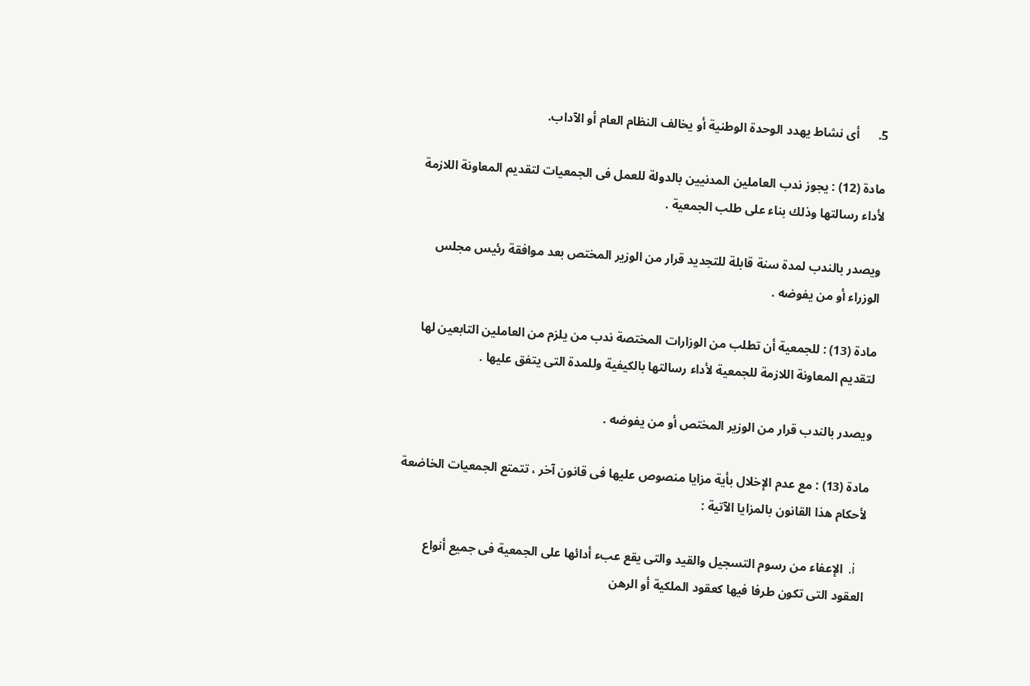5.      أى نشاط يهدد الوحدة الوطنية أو يخالف النظام العام أو الآداب.

مادة (12) : يجوز ندب العاملين المدنيين بالدولة للعمل فى الجمعيات لتقديم المعاونة اللازمة لأداء رسالتها وذلك بناء على طلب الجمعية .

ويصدر بالندب لمدة سنة قابلة للتجديد قرار من الوزير المختص بعد موافقة رئيس مجلس الوزراء أو من يفوضه .

مادة (13) : للجمعية أن تطلب من الوزارات المختصة ندب من يلزم من العاملين التابعين لها لتقديم المعاونة اللازمة للجمعية لأداء رسالتها بالكيفية وللمدة التى يتفق عليها .

ويصدر بالندب قرار من الوزير المختص أو من يفوضه .

مادة (13) : مع عدم الإخلال بأية مزايا منصوص عليها فى قانون آخر ، تتمتع الجمعيات الخاضعة لأحكام هذا القانون بالمزايا الآتية :

   i.  الإعفاء من رسوم التسجيل والقيد والتى يقع عبء أدائها على الجمعية فى جميع أنواع العقود التى تكون طرفا فيها كعقود الملكية أو الرهن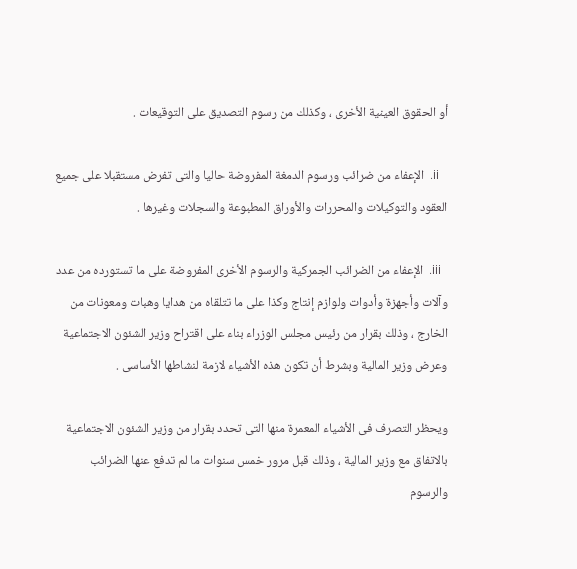أو الحقوق العينية الأخرى ، وكذلك من رسوم التصديق على التوقيعات .

   ii.  الإعفاء من ضرائب ورسوم الدمغة المفروضة حاليا والتى تفرض مستقبلا على جميع العقود والتوكيلات والمحررات والأوراق المطبوعة والسجلات وغيرها .

  iii.  الإعفاء من الضرائب الجمركية والرسوم الأخرى المفروضة على ما تستورده من عدد وآلات وأجهزة وأدوات ولوازم إنتاج وكذا على ما تتلقاه من هدايا وهبات ومعونات من الخارج ، وذلك بقرار من رئيس مجلس الوزراء بناء على اقتراح وزير الشئون الاجتماعية وعرض وزير المالية وبشرط أن تكون هذه الأشياء لازمة لنشاطها الأساسى .

ويحظر التصرف فى الأشياء المعمرة منها التى تحدد بقرار من وزير الشئون الاجتماعية بالاتفاق مع وزير المالية ، وذلك قبل مرور خمس سنوات ما لم تدفع عنها الضرائب والرسوم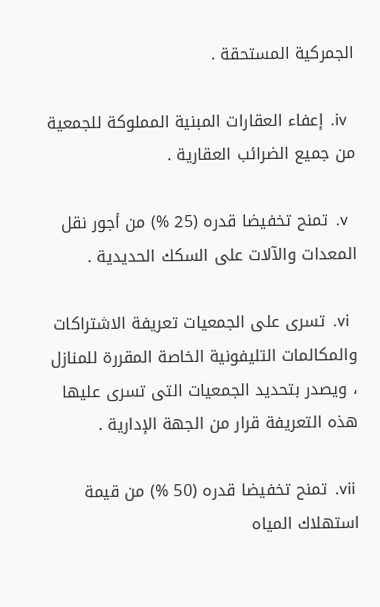الجمركية المستحقة .

  iv.  إعفاء العقارات المبنية المملوكة للجمعية من جميع الضرائب العقارية .

  v.  تمنح تخفيضا قدره (25 %) من أجور نقل المعدات والآلات على السكك الحديدية .

  vi.  تسرى على الجمعيات تعريفة الاشتراكات والمكالمات التليفونية الخاصة المقررة للمنازل ، ويصدر بتحديد الجمعيات التى تسرى عليها هذه التعريفة قرار من الجهة الإدارية .

 vii.  تمنح تخفيضا قدره (50 %) من قيمة استهلاك المياه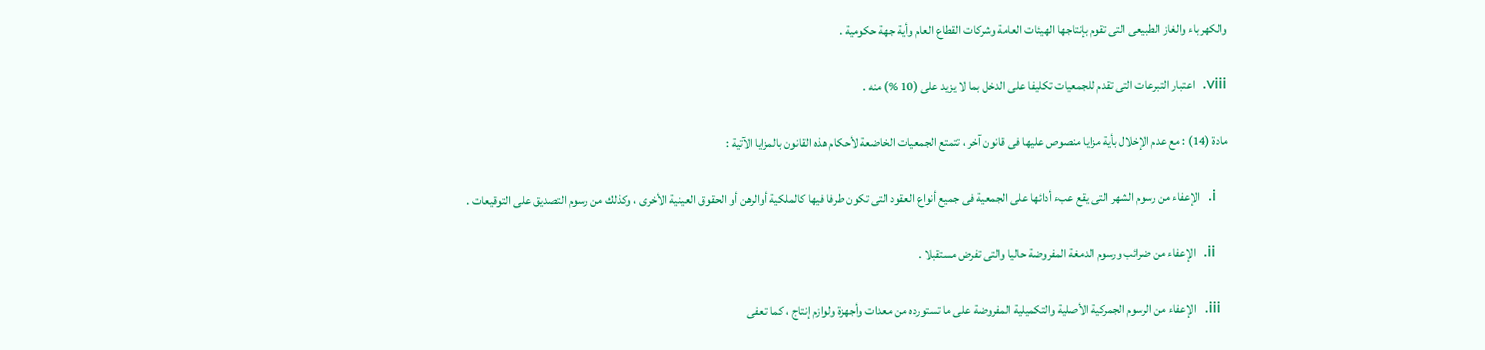والكهرباء والغاز الطبيعى التى تقوم بإنتاجها الهيئات العامة وشركات القطاع العام وأية جهة حكومية .

viii.  اعتبار التبرعات التى تقدم للجمعيات تكليفا على الدخل بما لا يزيد على (10 %) منه .

مادة (14) : مع عدم الإخلال بأية مزايا منصوص عليها فى قانون آخر ، تتمتع الجمعيات الخاضعة لأحكام هذه القانون بالمزايا الآتية :

   i.  الإعفاء من رسوم الشهر التى يقع عبء أدائها على الجمعية فى جميع أنواع العقود التى تكون طرفا فيها كالملكية أوالرهن أو الحقوق العينية الأخرى ، وكذلك من رسوم التصديق على التوقيعات .

   ii.  الإعفاء من ضرائب ورسوم الدمغة المفروضة حاليا والتى تفرض مستقبلا .

  iii.  الإعفاء من الرسوم الجمركية الأصلية والتكميلية المفروضة على ما تستورده من معدات وأجهزة ولوازم إنتاج ، كما تعفى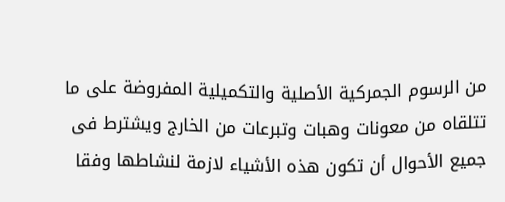من الرسوم الجمركية الأصلية والتكميلية المفروضة على ما تتلقاه من معونات وهبات وتبرعات من الخارج ويشترط فى جميع الأحوال أن تكون هذه الأشياء لازمة لنشاطها وفقا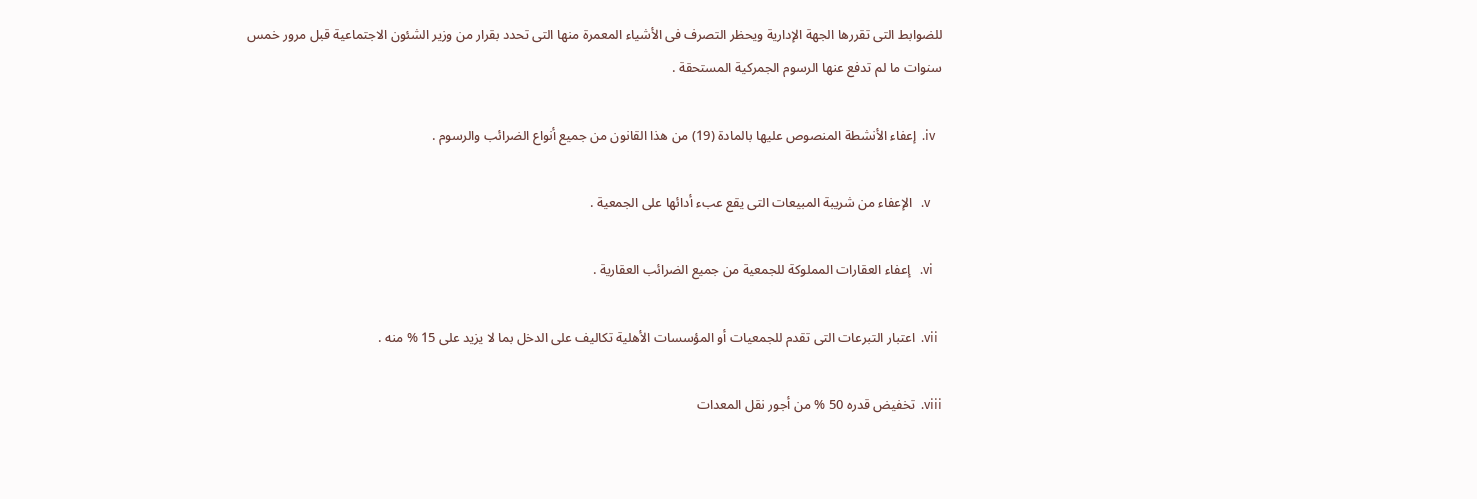للضوابط التى تقررها الجهة الإدارية ويحظر التصرف فى الأشياء المعمرة منها التى تحدد بقرار من وزير الشئون الاجتماعية قبل مرور خمس سنوات ما لم تدفع عنها الرسوم الجمركية المستحقة .

  iv.  إعفاء الأنشطة المنصوص عليها بالمادة (19) من هذا القانون من جميع أنواع الضرائب والرسوم .

    v.   الإعفاء من شريبة المبيعات التى يقع عبء أدائها على الجمعية .

   vi.   إعفاء العقارات المملوكة للجمعية من جميع الضرائب العقارية .

 vii.  اعتبار التبرعات التى تقدم للجمعيات أو المؤسسات الأهلية تكاليف على الدخل بما لا يزيد على 15 % منه .

viii.  تخفيض قدره 50 % من أجور نقل المعدات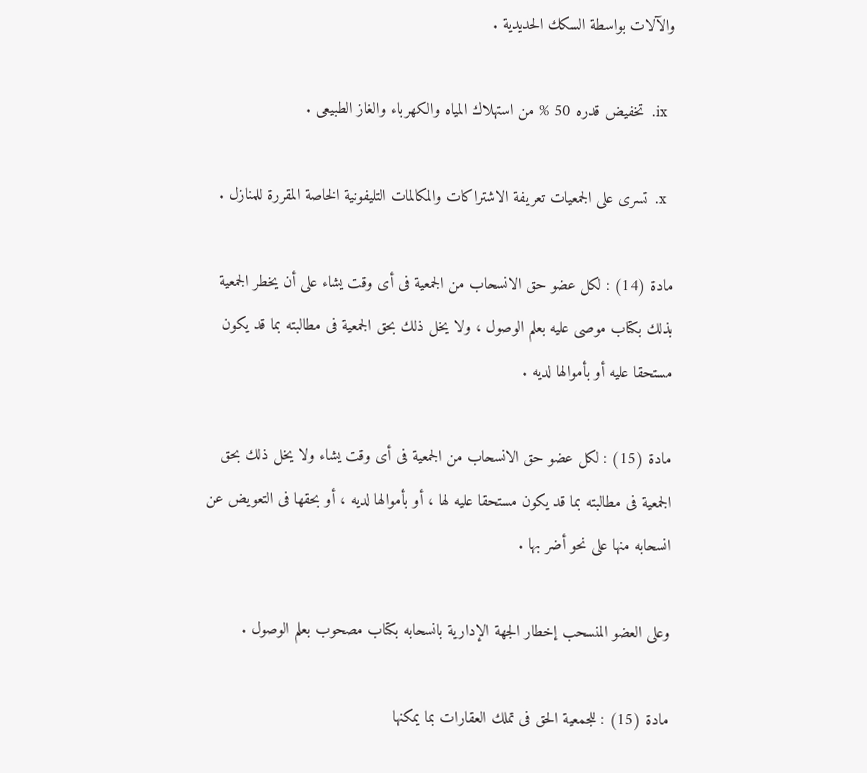والآلات بواسطة السكك الحديدية .

  ix.  تخفيض قدره 50 % من استهلاك المياه والكهرباء والغاز الطبيعى .

  x.  تسرى على الجمعيات تعريفة الاشتراكات والمكالمات التليفونية الخاصة المقررة للمنازل .

مادة (14) : لكل عضو حق الانسحاب من الجمعية فى أى وقت يشاء على أن يخطر الجمعية بذلك بكتاب موصى عليه بعلم الوصول ، ولا يخل ذلك بحق الجمعية فى مطالبته بما قد يكون مستحقا عليه أو بأموالها لديه .

مادة (15) : لكل عضو حق الانسحاب من الجمعية فى أى وقت يشاء ولا يخل ذلك بحق الجمعية فى مطالبته بما قد يكون مستحقا عليه لها ، أو بأموالها لديه ، أو بحقها فى التعويض عن انسحابه منها على نحو أضر بها .

وعلى العضو المنسحب إخطار الجهة الإدارية بانسحابه بكتاب مصحوب بعلم الوصول .

مادة (15) : للجمعية الحق فى تملك العقارات بما يمكنها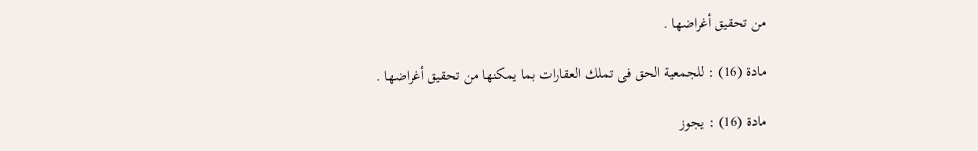من تحقيق أغراضها .

مادة (16) : للجمعية الحق فى تملك العقارات بما يمكنها من تحقيق أغراضها .

مادة (16) : يجوز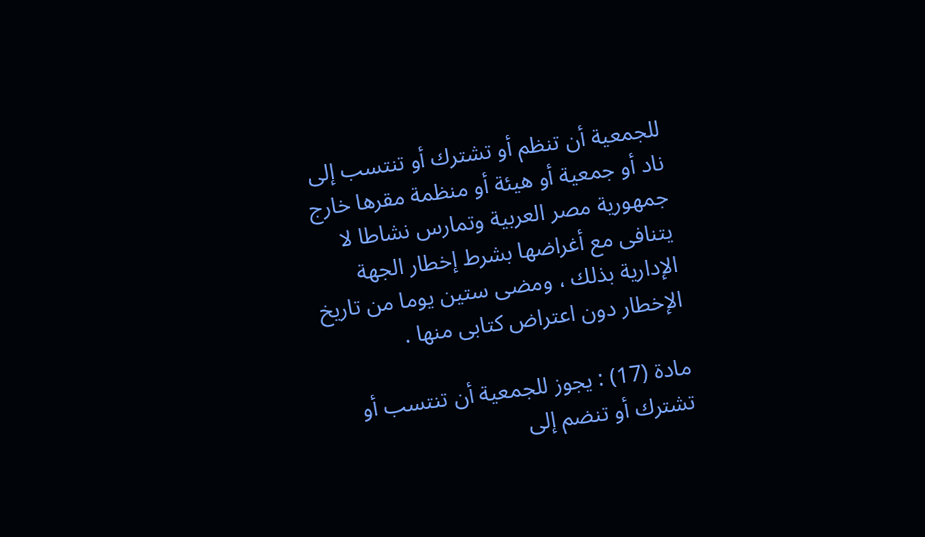للجمعية أن تنظم أو تشترك أو تنتسب إلى ناد أو جمعية أو هيئة أو منظمة مقرها خارج جمهورية مصر العربية وتمارس نشاطا لا يتنافى مع أغراضها بشرط إخطار الجهة الإدارية بذلك ، ومضى ستين يوما من تاريخ الإخطار دون اعتراض كتابى منها .

مادة (17) : يجوز للجمعية أن تنتسب أو تشترك أو تنضم إلى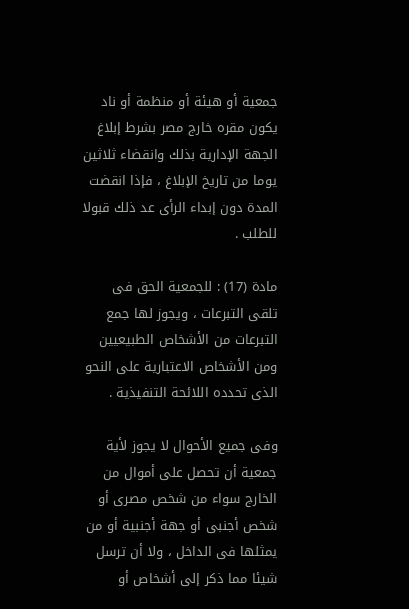جمعية أو هيئة أو منظمة أو ناد يكون مقره خارج مصر بشرط إبلاغ الجهة الإدارية بذلك وانقضاء ثلاثين يوما من تاريخ الإبلاغ ، فإذا انقضت المدة دون إبداء الرأى عد ذلك قبولا للطلب .

مادة (17) : للجمعية الحق فى تلقى التبرعات ، ويجوز لها جمع التبرعات من الأشخاص الطبيعيين ومن الأشخاص الاعتبارية على النحو الذى تحدده اللائحة التنفيذية .

وفى جميع الأحوال لا يجوز لأية جمعية أن تحصل على أموال من الخارج سواء من شخص مصرى أو شخص أجنبى أو جهة أجنبية أو من يمثلها فى الداخل ، ولا أن ترسل شيئا مما ذكر إلى أشخاص أو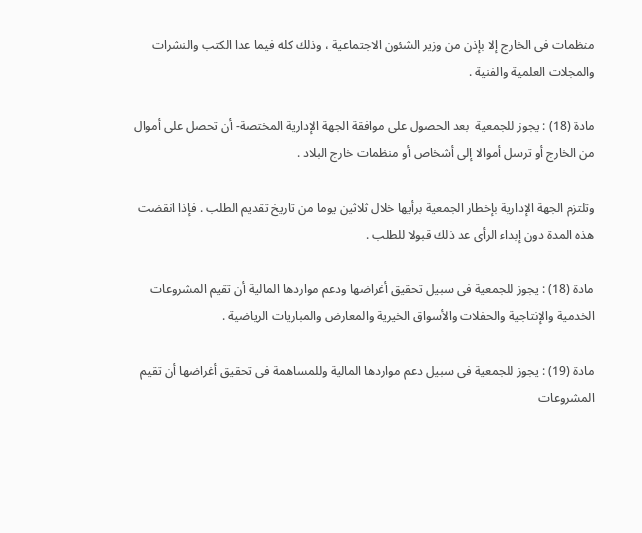منظمات فى الخارج إلا بإذن من وزير الشئون الاجتماعية ، وذلك كله فيما عدا الكتب والنشرات والمجلات العلمية والفنية .

مادة (18) : يجوز للجمعية  بعد الحصول على موافقة الجهة الإدارية المختصة- أن تحصل على أموال من الخارج أو ترسل أموالا إلى أشخاص أو منظمات خارج البلاد .

وتلتزم الجهة الإدارية بإخطار الجمعية برأيها خلال ثلاثين يوما من تاريخ تقديم الطلب . فإذا انقضت هذه المدة دون إبداء الرأى عد ذلك قبولا للطلب .

مادة (18) : يجوز للجمعية فى سبيل تحقيق أغراضها ودعم مواردها المالية أن تقيم المشروعات الخدمية والإنتاجية والحفلات والأسواق الخيرية والمعارض والمباريات الرياضية .

مادة (19) : يجوز للجمعية فى سبيل دعم مواردها المالية وللمساهمة فى تحقيق أغراضها أن تقيم المشروعات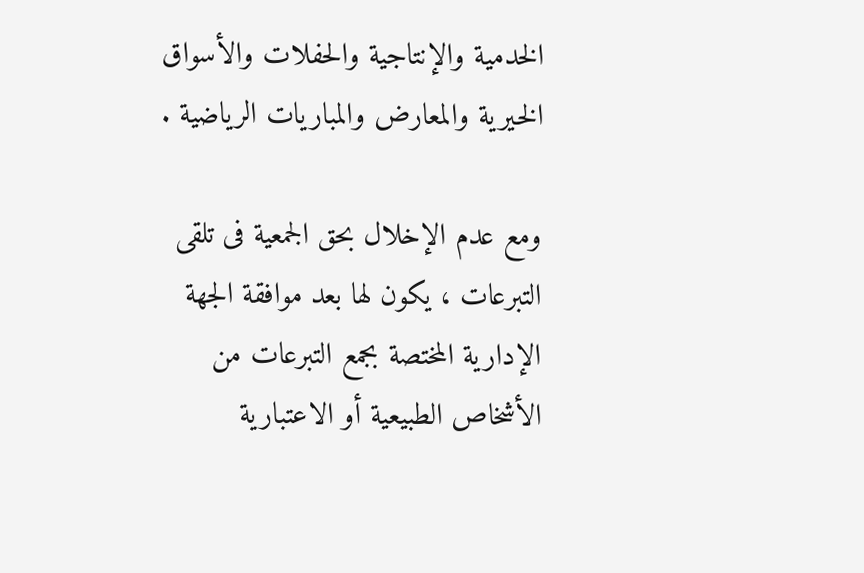الخدمية والإنتاجية والحفلات والأسواق الخيرية والمعارض والمباريات الرياضية .

ومع عدم الإخلال بحق الجمعية فى تلقى التبرعات ، يكون لها بعد موافقة الجهة الإدارية المختصة بجمع التبرعات من الأشخاص الطبيعية أو الاعتبارية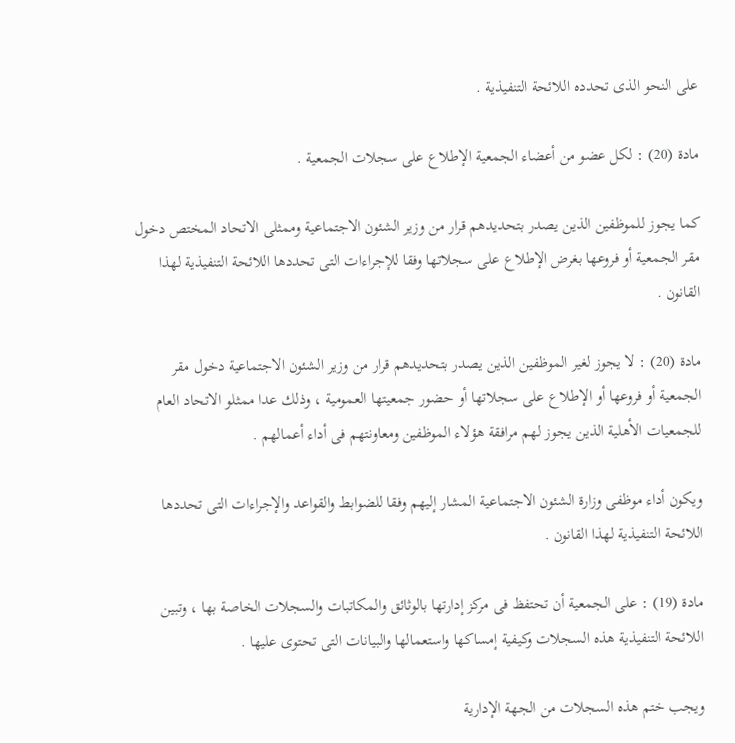على النحو الذى تحدده اللائحة التنفيذية .

مادة (20) : لكل عضو من أعضاء الجمعية الإطلاع على سجلات الجمعية .

كما يجوز للموظفين الذين يصدر بتحديدهم قرار من وزير الشئون الاجتماعية وممثلى الاتحاد المختص دخول مقر الجمعية أو فروعها بغرض الإطلاع على سجلاتها وفقا للإجراءات التى تحددها اللائحة التنفيذية لهذا القانون .

مادة (20) : لا يجوز لغير الموظفين الذين يصدر بتحديدهم قرار من وزير الشئون الاجتماعية دخول مقر الجمعية أو فروعها أو الإطلاع على سجلاتها أو حضور جمعيتها العمومية ، وذلك عدا ممثلو الاتحاد العام للجمعيات الأهلية الذين يجوز لهم مرافقة هؤلاء الموظفين ومعاونتهم فى أداء أعمالهم .

ويكون أداء موظفى وزارة الشئون الاجتماعية المشار إليهم وفقا للضوابط والقواعد والإجراءات التى تحددها اللائحة التنفيذية لهذا القانون .

مادة (19) : على الجمعية أن تحتفظ فى مركز إدارتها بالوثائق والمكاتبات والسجلات الخاصة بها ، وتبين اللائحة التنفيذية هذه السجلات وكيفية إمساكها واستعمالها والبيانات التى تحتوى عليها .

ويجب ختم هذه السجلات من الجهة الإدارية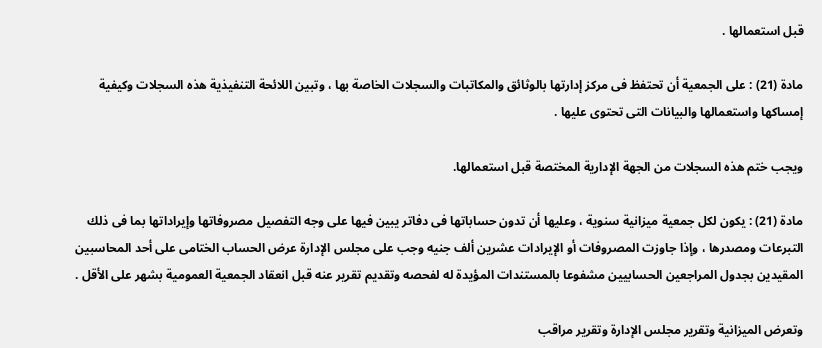قبل استعمالها .

مادة (21) : على الجمعية أن تحتفظ فى مركز إدارتها بالوثائق والمكاتبات والسجلات الخاصة بها ، وتبين اللائحة التنفيذية هذه السجلات وكيفية إمساكها واستعمالها والبيانات التى تحتوى عليها .

ويجب ختم هذه السجلات من الجهة الإدارية المختصة قبل استعمالها.

مادة (21) : يكون لكل جمعية ميزانية سنوية ، وعليها أن تدون حساباتها فى دفاتر يبين فيها على وجه التفصيل مصروفاتها وإيراداتها بما فى ذلك التبرعات ومصدرها ، وإذا جاوزت المصروفات أو الإيرادات عشرين ألف جنيه وجب على مجلس الإدارة عرض الحساب الختامى على أحد المحاسبين المقيدين بجدول المراجعين الحسابيين مشفوعا بالمستندات المؤيدة له لفحصه وتقديم تقرير عنه قبل انعقاد الجمعية العمومية بشهر على الأقل .

وتعرض الميزانية وتقرير مجلس الإدارة وتقرير مراقب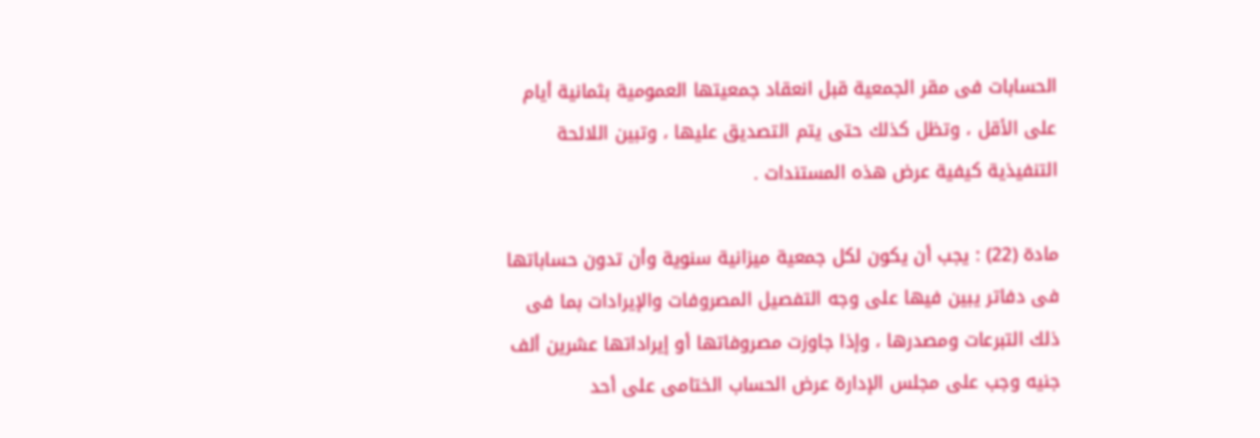الحسابات فى مقر الجمعية قبل انعقاد جمعيتها العمومية بثمانية أيام على الأقل ، وتظل كذلك حتى يتم التصديق عليها ، وتبين اللائحة التنفيذية كيفية عرض هذه المستندات .

مادة (22) : يجب أن يكون لكل جمعية ميزانية سنوية وأن تدون حساباتها فى دفاتر يبين فيها على وجه التفصيل المصروفات والإيرادات بما فى ذلك التبرعات ومصدرها ، وإذا جاوزت مصروفاتها أو إيراداتها عشرين ألف جنيه وجب على مجلس الإدارة عرض الحساب الختامى على أحد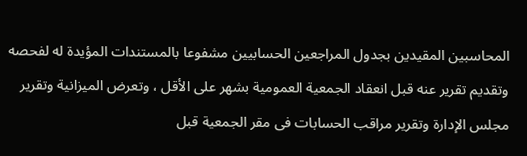المحاسبين المقيدين بجدول المراجعين الحسابيين مشفوعا بالمستندات المؤيدة له لفحصه وتقديم تقرير عنه قبل انعقاد الجمعية العمومية بشهر على الأقل ، وتعرض الميزانية وتقرير مجلس الإدارة وتقرير مراقب الحسابات فى مقر الجمعية قبل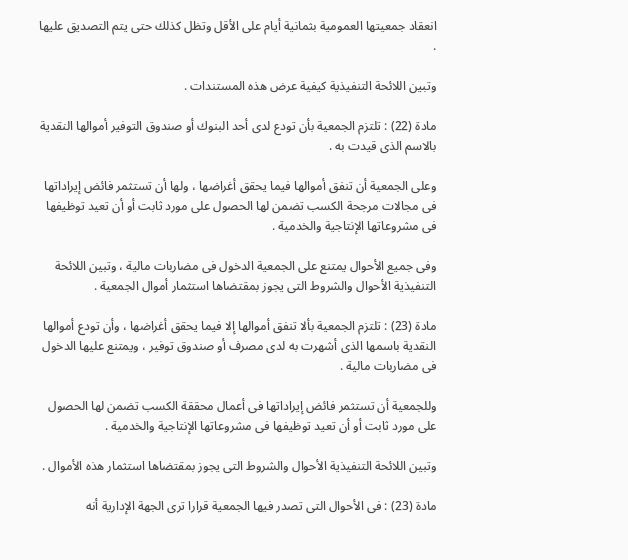انعقاد جمعيتها العمومية بثمانية أيام على الأقل وتظل كذلك حتى يتم التصديق عليها .

وتبين اللائحة التنفيذية كيفية عرض هذه المستندات .

مادة (22) : تلتزم الجمعية بأن تودع لدى أحد البنوك أو صندوق التوفير أموالها النقدية بالاسم الذى قيدت به .

وعلى الجمعية أن تنفق أموالها فيما يحقق أغراضها ، ولها أن تستثمر فائض إيراداتها فى مجالات مرجحة الكسب تضمن لها الحصول على مورد ثابت أو أن تعيد توظيفها فى مشروعاتها الإنتاجية والخدمية .

وفى جميع الأحوال يمتنع على الجمعية الدخول فى مضاربات مالية ، وتبين اللائحة التنفيذية الأحوال والشروط التى يجوز بمقتضاها استثمار أموال الجمعية .

مادة (23) : تلتزم الجمعية بألا تنفق أموالها إلا فيما يحقق أغراضها ، وأن تودع أموالها النقدية باسمها الذى أشهرت به لدى مصرف أو صندوق توفير ، ويمتنع عليها الدخول فى مضاربات مالية .

وللجمعية أن تستثمر فائض إيراداتها فى أعمال محققة الكسب تضمن لها الحصول على مورد ثابت أو أن تعيد توظيفها فى مشروعاتها الإنتاجية والخدمية .

وتبين اللائحة التنفيذية الأحوال والشروط التى يجوز بمقتضاها استثمار هذه الأموال .

مادة (23) : فى الأحوال التى تصدر فيها الجمعية قرارا ترى الجهة الإدارية أنه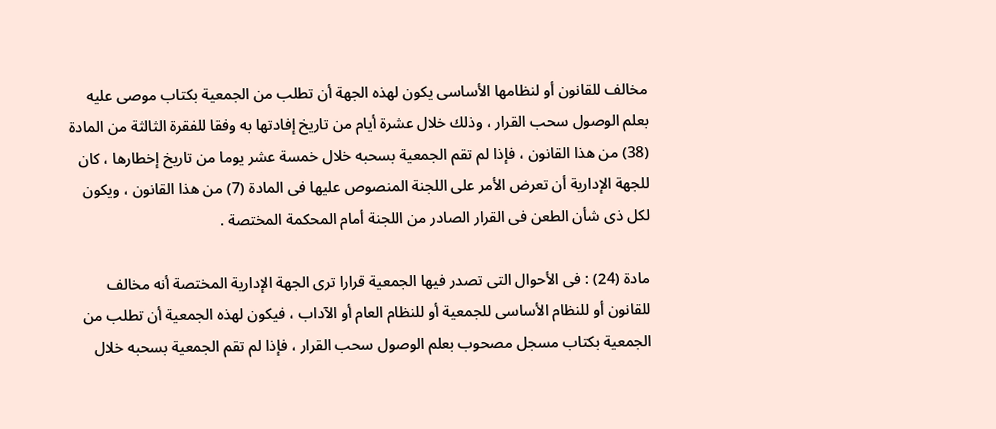مخالف للقانون أو لنظامها الأساسى يكون لهذه الجهة أن تطلب من الجمعية بكتاب موصى عليه بعلم الوصول سحب القرار ، وذلك خلال عشرة أيام من تاريخ إفادتها به وفقا للفقرة الثالثة من المادة (38) من هذا القانون ، فإذا لم تقم الجمعية بسحبه خلال خمسة عشر يوما من تاريخ إخطارها ، كان للجهة الإدارية أن تعرض الأمر على اللجنة المنصوص عليها فى المادة (7) من هذا القانون ، ويكون لكل ذى شأن الطعن فى القرار الصادر من اللجنة أمام المحكمة المختصة .

مادة (24) : فى الأحوال التى تصدر فيها الجمعية قرارا ترى الجهة الإدارية المختصة أنه مخالف للقانون أو للنظام الأساسى للجمعية أو للنظام العام أو الآداب ، فيكون لهذه الجمعية أن تطلب من الجمعية بكتاب مسجل مصحوب بعلم الوصول سحب القرار ، فإذا لم تقم الجمعية بسحبه خلال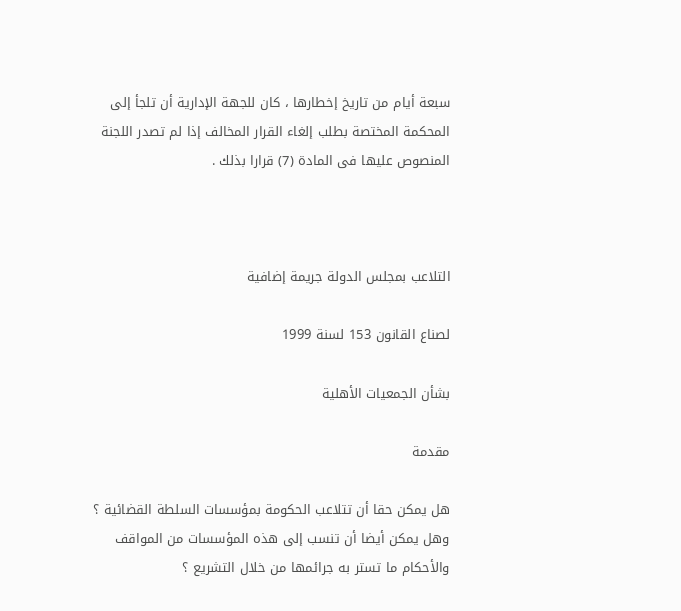سبعة أيام من تاريخ إخطارها ، كان للجهة الإدارية أن تلجأ إلى المحكمة المختصة بطلب إلغاء القرار المخالف إذا لم تصدر اللجنة المنصوص عليها فى المادة (7) قرارا بذلك .



التلاعب بمجلس الدولة جريمة إضافية

لصناع القانون 153 لسنة 1999

بشأن الجمعيات الأهلية

مقدمة

هل يمكن حقا أن تتلاعب الحكومة بمؤسسات السلطة القضائية ؟ وهل يمكن أيضا أن تنسب إلى هذه المؤسسات من المواقف والأحكام ما تستر به جرائمها من خلال التشريع ؟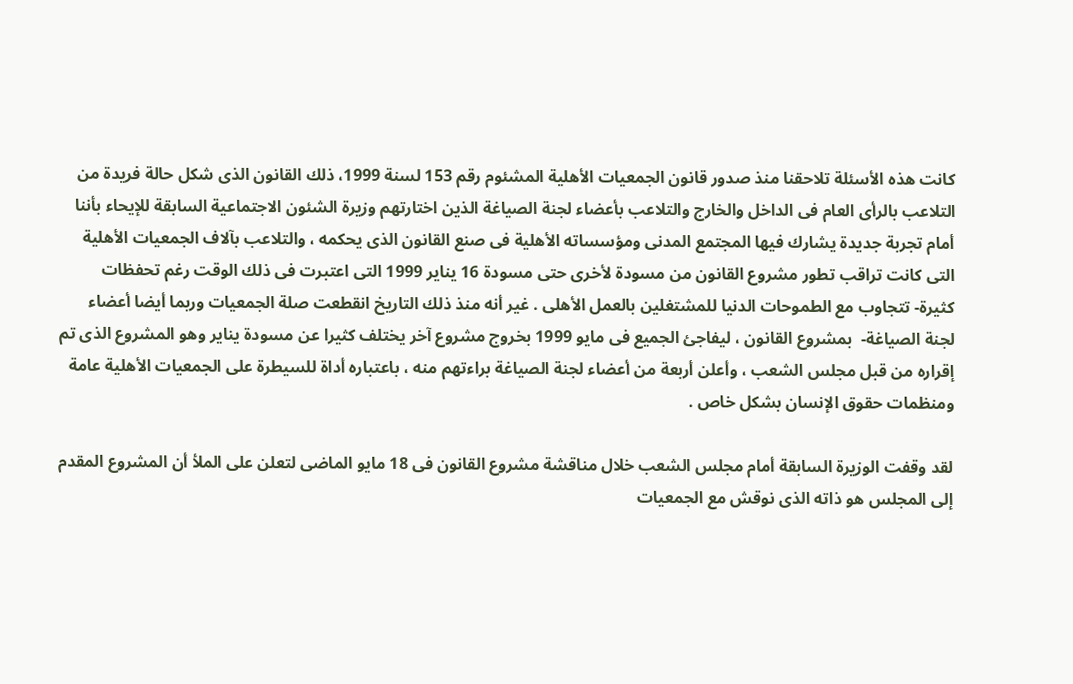كانت هذه الأسئلة تلاحقنا منذ صدور قانون الجمعيات الأهلية المشئوم رقم 153 لسنة 1999، ذلك القانون الذى شكل حالة فريدة من التلاعب بالرأى العام فى الداخل والخارج والتلاعب بأعضاء لجنة الصياغة الذين اختارتهم وزيرة الشئون الاجتماعية السابقة للإيحاء بأننا أمام تجربة جديدة يشارك فيها المجتمع المدنى ومؤسساته الأهلية فى صنع القانون الذى يحكمه ، والتلاعب بآلاف الجمعيات الأهلية التى كانت تراقب تطور مشروع القانون من مسودة لأخرى حتى مسودة 16 يناير 1999 التى اعتبرت فى ذلك الوقت رغم تحفظات كثيرة- تتجاوب مع الطموحات الدنيا للمشتغلين بالعمل الأهلى . غير أنه منذ ذلك التاريخ انقطعت صلة الجمعيات وربما أيضا أعضاء لجنة الصياغة-  بمشروع القانون ، ليفاجئ الجميع فى مايو 1999 بخروج مشروع آخر يختلف كثيرا عن مسودة يناير وهو المشروع الذى تم إقراره من قبل مجلس الشعب ، وأعلن أربعة من أعضاء لجنة الصياغة براءتهم منه ، باعتباره أداة للسيطرة على الجمعيات الأهلية عامة ومنظمات حقوق الإنسان بشكل خاص .

لقد وقفت الوزيرة السابقة أمام مجلس الشعب خلال مناقشة مشروع القانون فى 18 مايو الماضى لتعلن على الملأ أن المشروع المقدم إلى المجلس هو ذاته الذى نوقش مع الجمعيات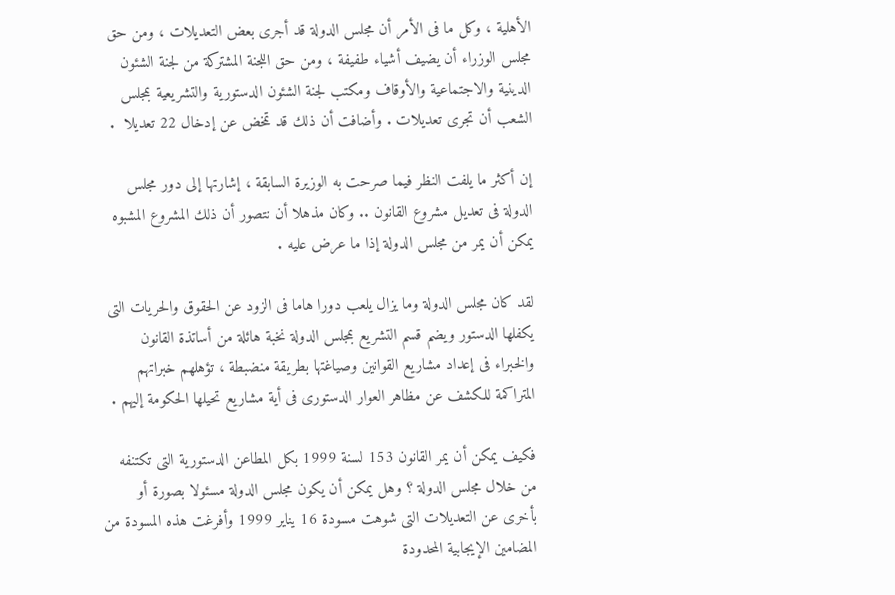الأهلية ، وكل ما فى الأمر أن مجلس الدولة قد أجرى بعض التعديلات ، ومن حق مجلس الوزراء أن يضيف أشياء طفيفة ، ومن حق اللجنة المشتركة من لجنة الشئون الدينية والاجتماعية والأوقاف ومكتب لجنة الشئون الدستورية والتشريعية بمجلس الشعب أن تجرى تعديلات . وأضافت أن ذلك قد تمخض عن إدخال 22 تعديلا  .

إن أكثر ما يلفت النظر فيما صرحت به الوزيرة السابقة ، إشارتها إلى دور مجلس الدولة فى تعديل مشروع القانون .. وكان مذهلا أن نتصور أن ذلك المشروع المشبوه يمكن أن يمر من مجلس الدولة إذا ما عرض عليه .

لقد كان مجلس الدولة وما يزال يلعب دورا هاما فى الزود عن الحقوق والحريات التى يكفلها الدستور ويضم قسم التشريع بمجلس الدولة نخبة هائلة من أساتذة القانون والخبراء فى إعداد مشاريع القوانين وصياغتها بطريقة منضبطة ، تؤهلهم خبراتهم المتراكمة للكشف عن مظاهر العوار الدستورى فى أية مشاريع تحيلها الحكومة إليهم .

فكيف يمكن أن يمر القانون 153 لسنة 1999 بكل المطاعن الدستورية التى تكتنفه من خلال مجلس الدولة ؟ وهل يمكن أن يكون مجلس الدولة مسئولا بصورة أو بأخرى عن التعديلات التى شوهت مسودة 16 يناير 1999 وأفرغت هذه المسودة من المضامين الإيجابية المحدودة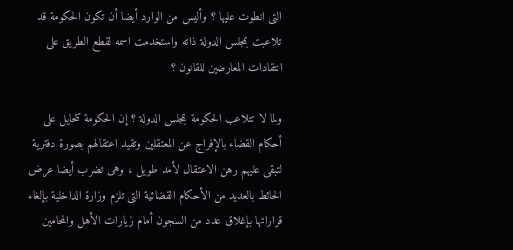التى انطوت عليها ؟ وأليس من الوارد أيضا أن تكون الحكومة قد تلاعبت بمجلس الدولة ذاته واستخدمت اسمه لقطع الطريق على انتقادات المعارضين للقانون ؟

ولما لا تتلاعب الحكومة بمجلس الدولة ؟ إن الحكومة تتحايل على أحكام القضاء بالإفراج عن المعتقلين وتقيد اعتقالهم بصورة دفترية لتبقى عليهم رهن الاعتقال لأمد طويل ، وهى تضرب أيضا عرض الحائط بالعديد من الأحكام القضائية التى تلزم وزارة الداخلية بإلغاء قراراتها بإغلاق عدد من السجون أمام زيارات الأهل والمحامين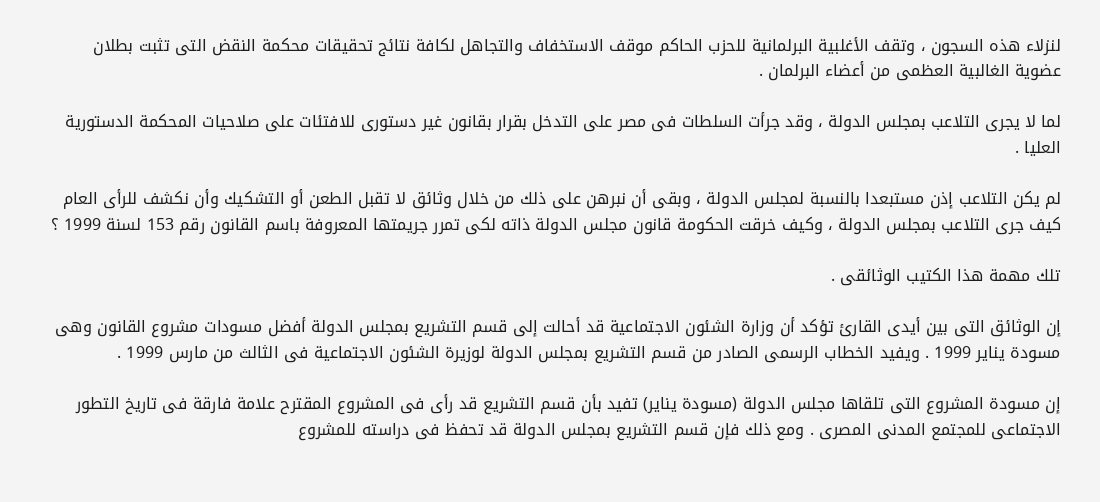لنزلاء هذه السجون ، وتقف الأغلبية البرلمانية للحزب الحاكم موقف الاستخفاف والتجاهل لكافة نتائج تحقيقات محكمة النقض التى تثبت بطلان عضوية الغالبية العظمى من أعضاء البرلمان .

لما لا يجرى التلاعب بمجلس الدولة ، وقد جرأت السلطات فى مصر على التدخل بقرار بقانون غير دستورى للافتئات على صلاحيات المحكمة الدستورية العليا .

لم يكن التلاعب إذن مستبعدا بالنسبة لمجلس الدولة ، وبقى أن نبرهن على ذلك من خلال وثائق لا تقبل الطعن أو التشكيك وأن نكشف للرأى العام كيف جرى التلاعب بمجلس الدولة ، وكيف خرقت الحكومة قانون مجلس الدولة ذاته لكى تمرر جريمتها المعروفة باسم القانون رقم 153 لسنة 1999 ؟

تلك مهمة هذا الكتيب الوثائقى .

إن الوثائق التى بين أيدى القارئ تؤكد أن وزارة الشئون الاجتماعية قد أحالت إلى قسم التشريع بمجلس الدولة أفضل مسودات مشروع القانون وهى مسودة يناير 1999 . ويفيد الخطاب الرسمى الصادر من قسم التشريع بمجلس الدولة لوزيرة الشئون الاجتماعية فى الثالث من مارس 1999 .

إن مسودة المشروع التى تلقاها مجلس الدولة (مسودة يناير) تفيد بأن قسم التشريع قد رأى فى المشروع المقترح علامة فارقة فى تاريخ التطور الاجتماعى للمجتمع المدنى المصرى . ومع ذلك فإن قسم التشريع بمجلس الدولة قد تحفظ فى دراسته للمشروع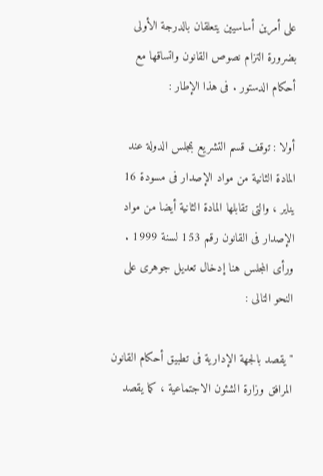على أمرين أساسيين يتعلقان بالدرجة الأولى بضرورة التزام نصوص القانون واتساقها مع أحكام الدستور . فى هذا الإطار :

أولا : توقف قسم التشريع بمجلس الدولة عند المادة الثانية من مواد الإصدار فى مسودة 16 يناير ، والتى تقابلها المادة الثانية أيضا من مواد الإصدار فى القانون رقم 153 لسنة 1999 . ورأى المجلس هنا إدخال تعديل جوهرى على النحو التالى :

"يقصد بالجهة الإدارية فى تطبيق أحكام القانون المرافق وزارة الشئون الاجتماعية ، كما يقصد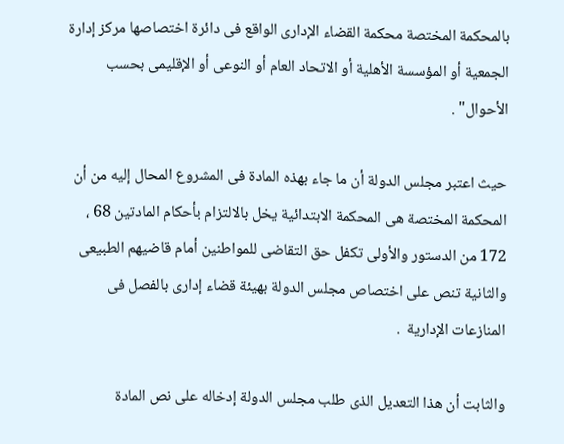بالمحكمة المختصة محكمة القضاء الإدارى الواقع فى دائرة اختصاصها مركز إدارة الجمعية أو المؤسسة الأهلية أو الاتحاد العام أو النوعى أو الإقليمى بحسب الأحوال" .

حيث اعتبر مجلس الدولة أن ما جاء بهذه المادة فى المشروع المحال إليه من أن المحكمة المختصة هى المحكمة الابتدائية يخل بالالتزام بأحكام المادتين 68 ، 172 من الدستور والأولى تكفل حق التقاضى للمواطنين أمام قاضيهم الطبيعى والثانية تنص على اختصاص مجلس الدولة بهيئة قضاء إدارى بالفصل فى المنازعات الإدارية  .

والثابت أن هذا التعديل الذى طلب مجلس الدولة إدخاله على نص المادة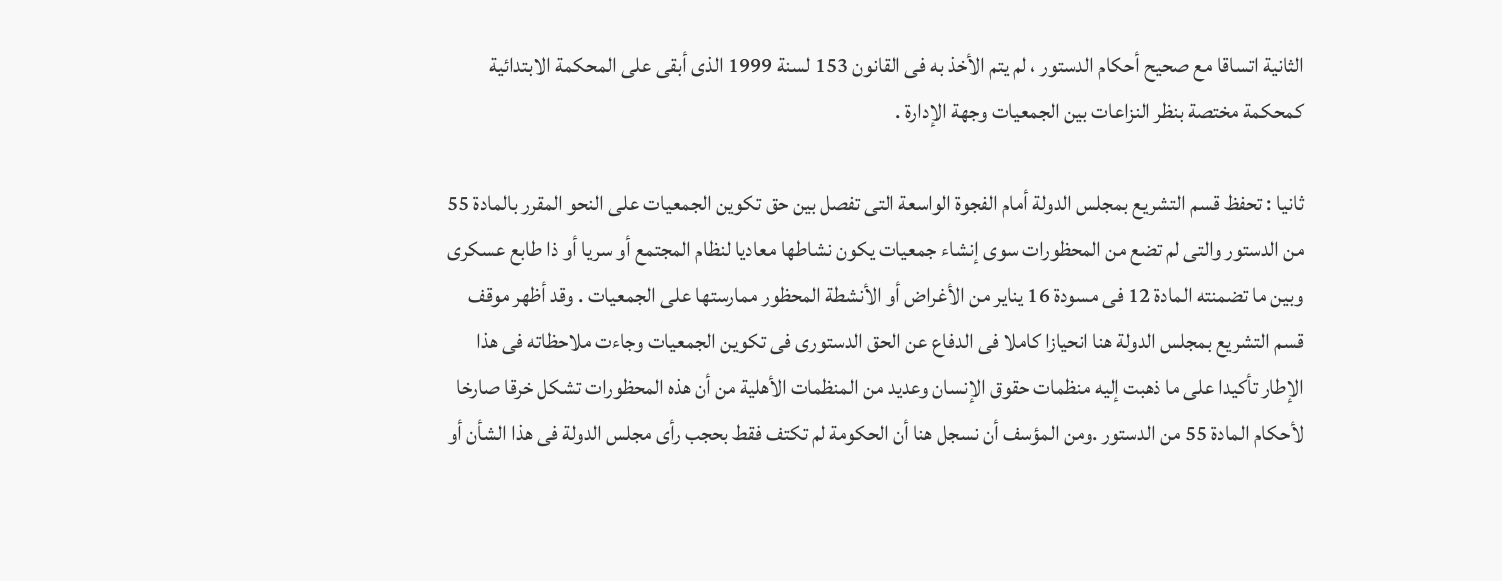الثانية اتساقا مع صحيح أحكام الدستور ، لم يتم الأخذ به فى القانون 153 لسنة 1999 الذى أبقى على المحكمة الابتدائية كمحكمة مختصة بنظر النزاعات بين الجمعيات وجهة الإدارة .

ثانيا : تحفظ قسم التشريع بمجلس الدولة أمام الفجوة الواسعة التى تفصل بين حق تكوين الجمعيات على النحو المقرر بالمادة 55 من الدستور والتى لم تضع من المحظورات سوى إنشاء جمعيات يكون نشاطها معاديا لنظام المجتمع أو سريا أو ذا طابع عسكرى وبين ما تضمنته المادة 12 فى مسودة 16 يناير من الأغراض أو الأنشطة المحظور ممارستها على الجمعيات . وقد أظهر موقف قسم التشريع بمجلس الدولة هنا انحيازا كاملا فى الدفاع عن الحق الدستورى فى تكوين الجمعيات وجاءت ملاحظاته فى هذا الإطار تأكيدا على ما ذهبت إليه منظمات حقوق الإنسان وعديد من المنظمات الأهلية من أن هذه المحظورات تشكل خرقا صارخا لأحكام المادة 55 من الدستور .ومن المؤسف أن نسجل هنا أن الحكومة لم تكتف فقط بحجب رأى مجلس الدولة فى هذا الشأن أو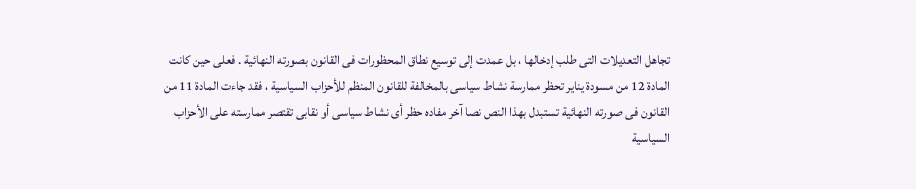تجاهل التعديلات التى طلب إدخالها ، بل عمدت إلى توسيع نطاق المحظورات فى القانون بصورته النهائية . فعلى حين كانت المادة 12 من مسودة يناير تحظر ممارسة نشاط سياسى بالمخالفة للقانون المنظم للأحزاب السياسية ، فقد جاءت المادة 11 من القانون فى صورته النهائية تستبدل بهذا النص نصا آخر مفاده حظر أى نشاط سياسى أو نقابى تقتصر ممارسته على الأحزاب السياسية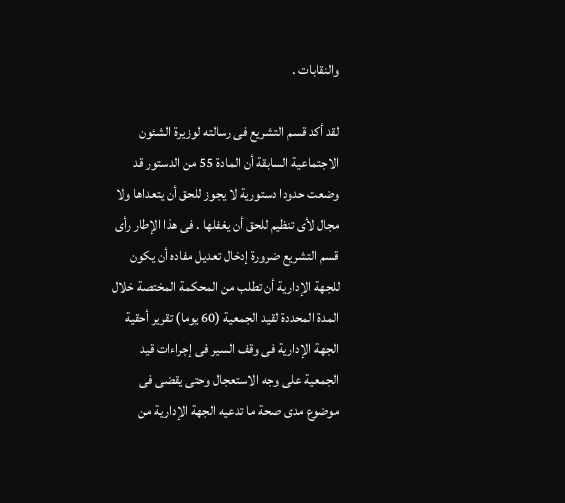والنقابات .

لقد أكد قسم التشريع فى رسالته لوزيرة الشئون الاجتماعية السابقة أن المادة 55 من الدستور قد وضعت حدودا دستورية لا يجوز للحق أن يتعداها ولا مجال لأى تنظيم للحق أن يغفلها . فى هذا الإطار رأى قسم التشريع ضرورة إدخال تعديل مفاده أن يكون للجهة الإدارية أن تطلب من المحكمة المختصة خلال المدة المحددة لقيد الجمعية (60 يوما) تقرير أحقية الجهة الإدارية فى وقف السير فى إجراءات قيد الجمعية على وجه الاستعجال وحتى يقضى فى موضوع مدى صحة ما تدعيه الجهة الإدارية من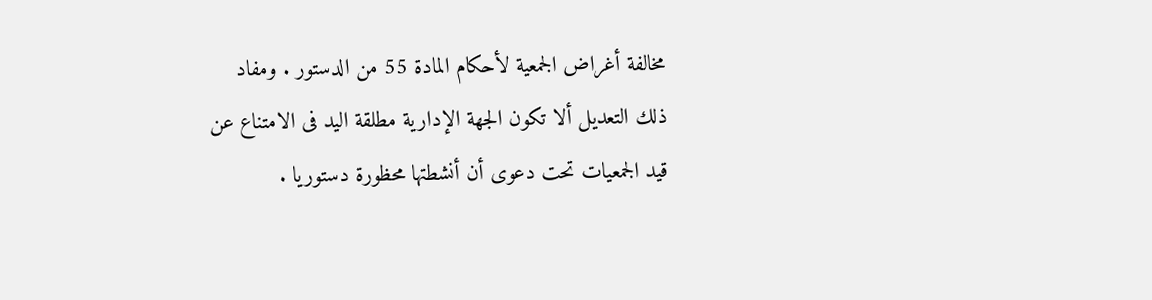مخالفة أغراض الجمعية لأحكام المادة 55 من الدستور . ومفاد ذلك التعديل ألا تكون الجهة الإدارية مطلقة اليد فى الامتناع عن قيد الجمعيات تحت دعوى أن أنشطتها محظورة دستوريا .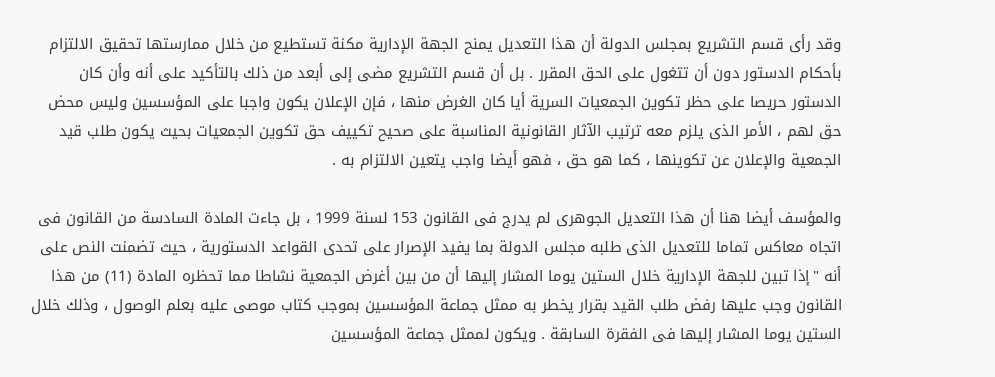وقد رأى قسم التشريع بمجلس الدولة أن هذا التعديل يمنح الجهة الإدارية مكنة تستطيع من خلال ممارستها تحقيق الالتزام بأحكام الدستور دون أن تتغول على الحق المقرر . بل أن قسم التشريع مضى إلى أبعد من ذلك بالتأكيد على أنه وأن كان الدستور حريصا على حظر تكوين الجمعيات السرية أيا كان الغرض منها ، فإن الإعلان يكون واجبا على المؤسسين وليس محض حق لهم ، الأمر الذى يلزم معه ترتيب الآثار القانونية المناسبة على صحيح تكييف حق تكوين الجمعيات بحيث يكون طلب قيد الجمعية والإعلان عن تكوينها ، كما هو حق ، فهو أيضا واجب يتعين الالتزام به .

والمؤسف أيضا هنا أن هذا التعديل الجوهرى لم يدرج فى القانون 153 لسنة 1999 ، بل جاءت المادة السادسة من القانون فى اتجاه معاكس تماما للتعديل الذى طلبه مجلس الدولة بما يفيد الإصرار على تحدى القواعد الدستورية ، حيث تضمنت النص على أنه "إذا تبين للجهة الإدارية خلال الستين يوما المشار إليها أن من بين أغرض الجمعية نشاطا مما تحظره المادة (11) من هذا القانون وجب عليها رفض طلب القيد بقرار يخطر به ممثل جماعة المؤسسين بموجب كتاب موصى عليه بعلم الوصول ، وذلك خلال الستين يوما المشار إليها فى الفقرة السابقة . ويكون لممثل جماعة المؤسسين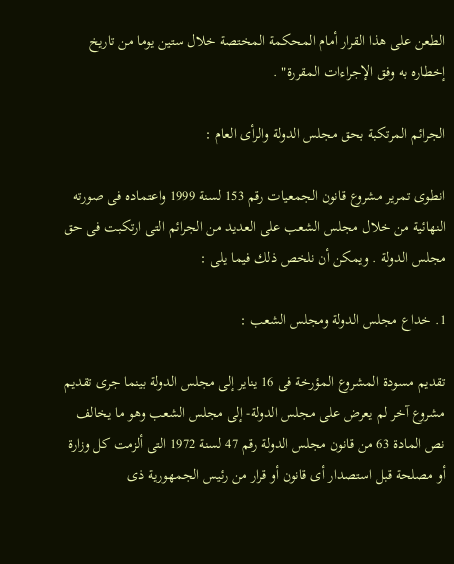الطعن على هذا القرار أمام المحكمة المختصة خلال ستين يوما من تاريخ إخطاره به وفق الإجراءات المقررة" .

الجرائم المرتكبة بحق مجلس الدولة والرأى العام :

انطوى تمرير مشروع قانون الجمعيات رقم 153 لسنة 1999 واعتماده فى صورته النهائية من خلال مجلس الشعب على العديد من الجرائم التى ارتكبت فى حق مجلس الدولة . ويمكن أن نلخص ذلك فيما يلى :

1. خداع مجلس الدولة ومجلس الشعب :

تقديم مسودة المشروع المؤرخة فى 16 يناير إلى مجلس الدولة بينما جرى تقديم مشروع آخر لم يعرض على مجلس الدولة- إلى مجلس الشعب وهو ما يخالف نص المادة 63 من قانون مجلس الدولة رقم 47 لسنة 1972 التى ألزمت كل وزارة أو مصلحة قبل استصدار أى قانون أو قرار من رئيس الجمهورية ذى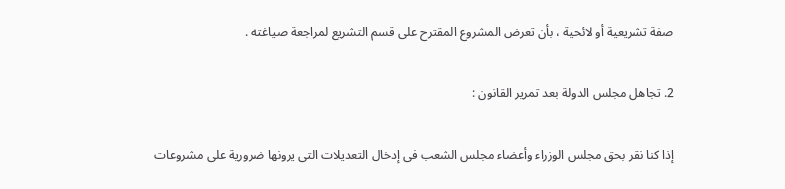صفة تشريعية أو لائحية ، بأن تعرض المشروع المقترح على قسم التشريع لمراجعة صياغته .

2. تجاهل مجلس الدولة بعد تمرير القانون :

إذا كنا نقر بحق مجلس الوزراء وأعضاء مجلس الشعب فى إدخال التعديلات التى يرونها ضرورية على مشروعات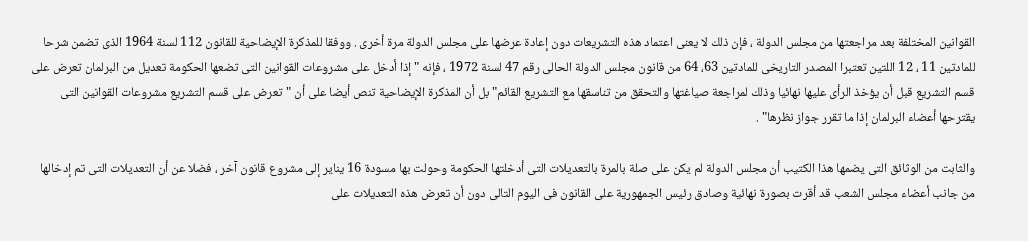القوانين المختلفة بعد مراجعتها من مجلس الدولة ، فإن ذلك لا يعنى اعتماد هذه التشريعات دون إعادة عرضها على مجلس الدولة مرة أخرى . ووفقا للمذكرة الإيضاحية للقانون 112 لسنة 1964 الذى تضمن شرحا للمادتين 11 ، 12 اللتين تعتبرا المصدر التاريخى للمادتين 63، 64 من قانون مجلس الدولة الحالى رقم 47 لسنة 1972 ، فإنه "إذا أدخل على مشروعات القوانين التى تضعها الحكومة تعديل من البرلمان تعرض على قسم التشريع قبل أن يؤخذ الرأى عليها نهائيا وذلك لمراجعة صياغتها والتحقق من تناسقها مع التشريع القائم" بل أن المذكرة الإيضاحية تنص أيضا على أن "تعرض على قسم التشريع مشروعات القوانين التى يقترحها أعضاء البرلمان إذا ما تقرر جواز نظرها" .

والثابت من الوثائق التى يضمها هذا الكتيب أن مجلس الدولة لم يكن على صلة بالمرة بالتعديلات التى أدخلتها الحكومة وحولت بها مسودة 16 يناير إلى مشروع قانون آخر ، فضلا عن أن التعديلات التى تم إدخالها من جانب أعضاء مجلس الشعب قد أقرت بصورة نهائية وصادق رئيس الجمهورية على القانون فى اليوم التالى دون أن تعرض هذه التعديلات على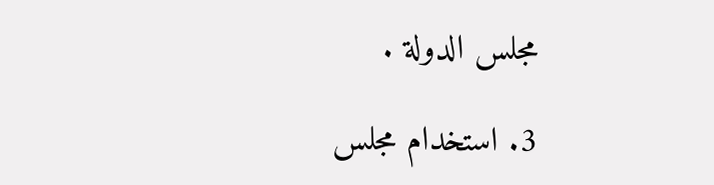مجلس الدولة .

3. استخدام مجلس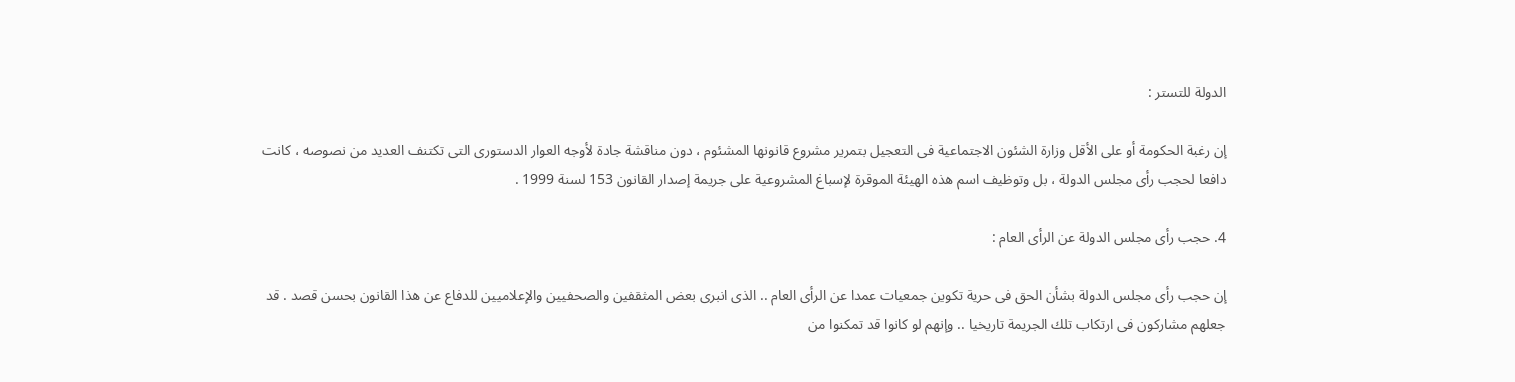الدولة للتستر :

إن رغبة الحكومة أو على الأقل وزارة الشئون الاجتماعية فى التعجيل بتمرير مشروع قانونها المشئوم ، دون مناقشة جادة لأوجه العوار الدستورى التى تكتنف العديد من نصوصه ، كانت دافعا لحجب رأى مجلس الدولة ، بل وتوظيف اسم هذه الهيئة الموقرة لإسباغ المشروعية على جريمة إصدار القانون 153 لسنة 1999 .

4. حجب رأى مجلس الدولة عن الرأى العام :

إن حجب رأى مجلس الدولة بشأن الحق فى حرية تكوين جمعيات عمدا عن الرأى العام .. الذى انبرى بعض المثقفين والصحفيين والإعلاميين للدفاع عن هذا القانون بحسن قصد . قد جعلهم مشاركون فى ارتكاب تلك الجريمة تاريخيا .. وإنهم لو كانوا قد تمكنوا من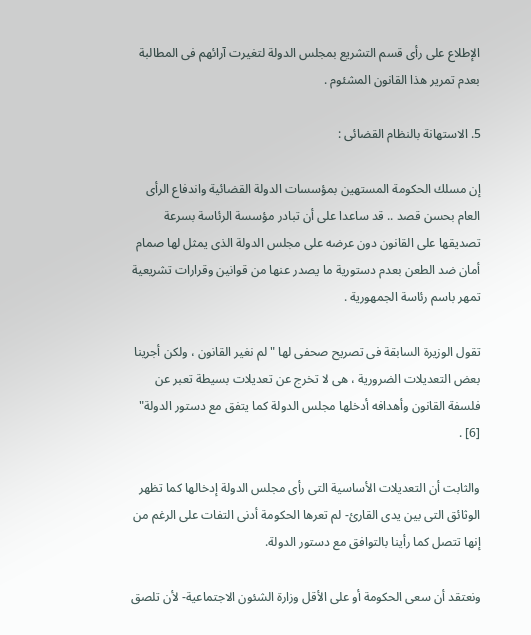الإطلاع على رأى قسم التشريع بمجلس الدولة لتغيرت آرائهم فى المطالبة بعدم تمرير هذا القانون المشئوم .

5. الاستهانة بالنظام القضائى :

إن مسلك الحكومة المستهين بمؤسسات الدولة القضائية واندفاع الرأى العام بحسن قصد .. قد ساعدا على أن تبادر مؤسسة الرئاسة بسرعة تصديقها على القانون دون عرضه على مجلس الدولة الذى يمثل لها صمام أمان ضد الطعن بعدم دستورية ما يصدر عنها من قوانين وقرارات تشريعية تمهر باسم رئاسة الجمهورية .

تقول الوزيرة السابقة فى تصريح صحفى لها "لم نغير القانون ، ولكن أجرينا بعض التعديلات الضرورية ، هى لا تخرج عن تعديلات بسيطة تعبر عن فلسفة القانون وأهدافه أدخلها مجلس الدولة كما يتفق مع دستور الدولة" [6] .

والثابت أن التعديلات الأساسية التى رأى مجلس الدولة إدخالها كما تظهر الوثائق التى بين يدى القارئ- لم تعرها الحكومة أدنى التفات على الرغم من إنها تتصل كما رأينا بالتوافق مع دستور الدولة.

ونعتقد أن سعى الحكومة أو على الأقل وزارة الشئون الاجتماعية- لأن تلصق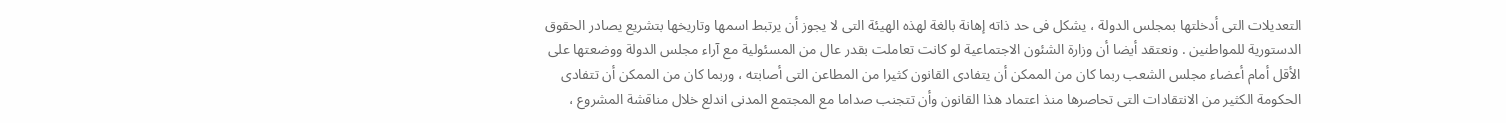التعديلات التى أدخلتها بمجلس الدولة ، يشكل فى حد ذاته إهانة بالغة لهذه الهيئة التى لا يجوز أن يرتبط اسمها وتاريخها بتشريع يصادر الحقوق الدستورية للمواطنين . ونعتقد أيضا أن وزارة الشئون الاجتماعية لو كانت تعاملت بقدر عال من المسئولية مع آراء مجلس الدولة ووضعتها على الأقل أمام أعضاء مجلس الشعب ربما كان من الممكن أن يتفادى القانون كثيرا من المطاعن التى أصابته ، وربما كان من الممكن أن تتفادى الحكومة الكثير من الانتقادات التى تحاصرها منذ اعتماد هذا القانون وأن تتجنب صداما مع المجتمع المدنى اندلع خلال مناقشة المشروع ،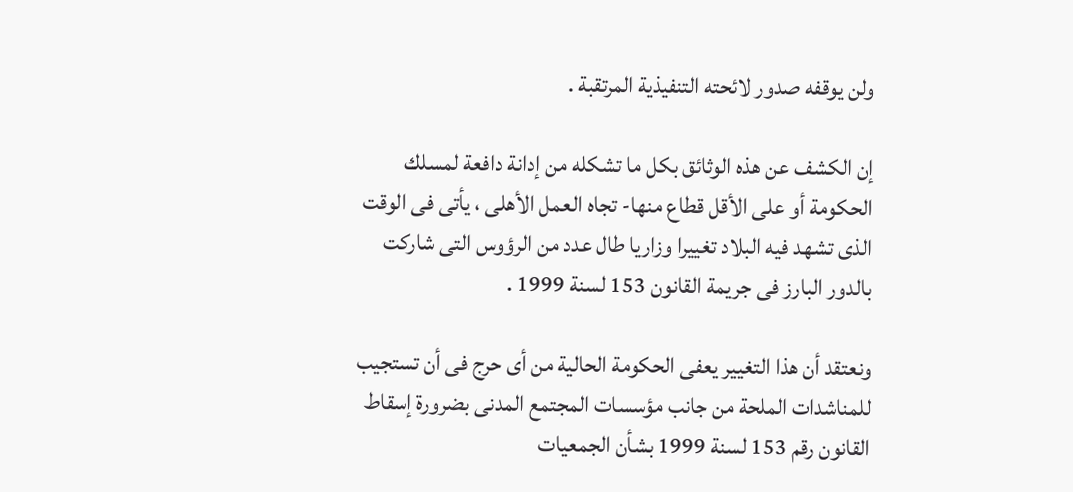ولن يوقفه صدور لائحته التنفيذية المرتقبة .

إن الكشف عن هذه الوثائق بكل ما تشكله من إدانة دافعة لمسلك الحكومة أو على الأقل قطاع منها- تجاه العمل الأهلى ، يأتى فى الوقت الذى تشهد فيه البلاد تغييرا وزاريا طال عدد من الرؤوس التى شاركت بالدور البارز فى جريمة القانون 153 لسنة 1999 .

ونعتقد أن هذا التغيير يعفى الحكومة الحالية من أى حرج فى أن تستجيب للمناشدات الملحة من جانب مؤسسات المجتمع المدنى بضرورة إسقاط القانون رقم 153 لسنة 1999 بشأن الجمعيات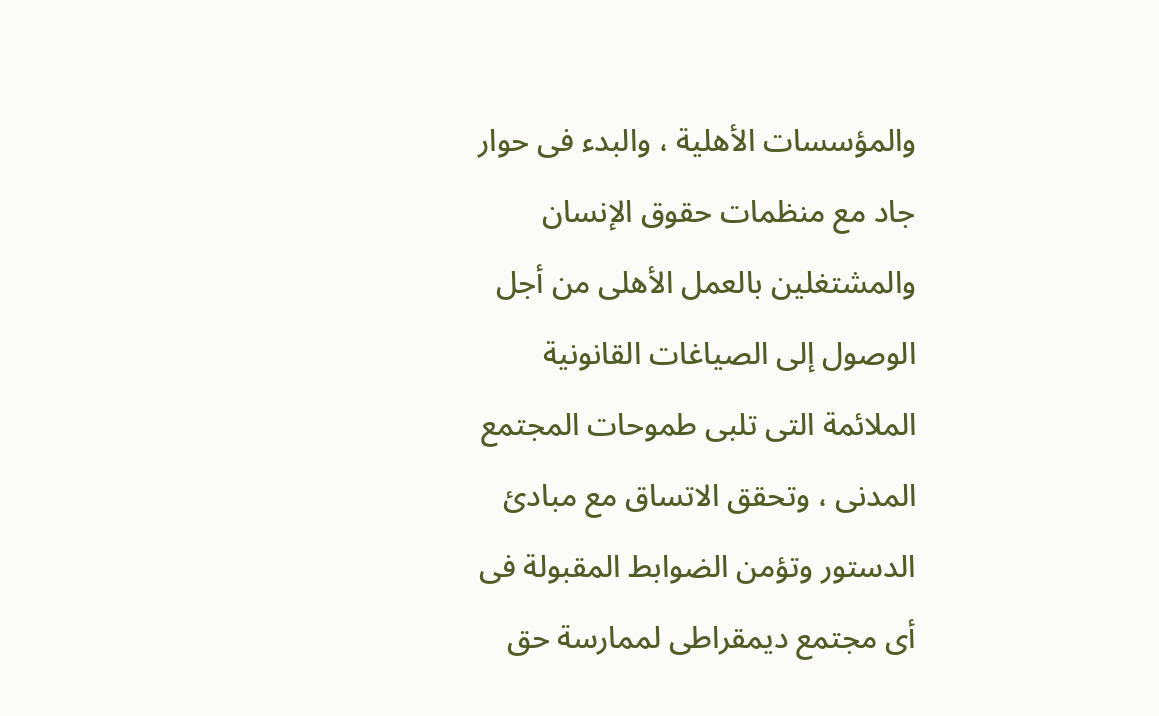والمؤسسات الأهلية ، والبدء فى حوار جاد مع منظمات حقوق الإنسان والمشتغلين بالعمل الأهلى من أجل الوصول إلى الصياغات القانونية الملائمة التى تلبى طموحات المجتمع المدنى ، وتحقق الاتساق مع مبادئ الدستور وتؤمن الضوابط المقبولة فى أى مجتمع ديمقراطى لممارسة حق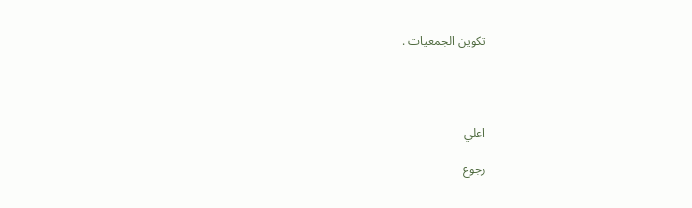تكوين الجمعيات .




اعلي

رجوع